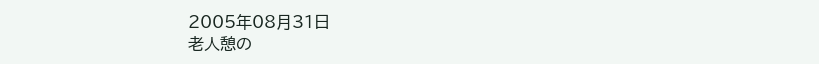2005年08月31日
老人憩の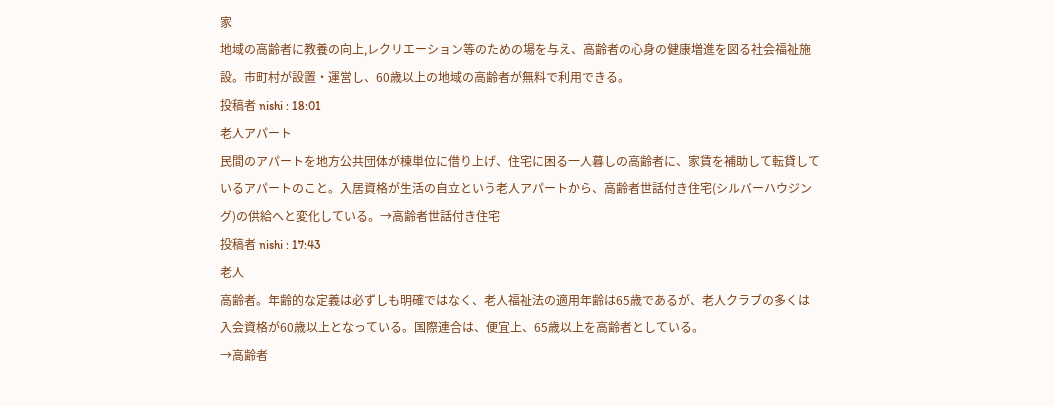家
地域の高齢者に教養の向上,レクリエーション等のための場を与え、高齢者の心身の健康増進を図る社会福祉施設。市町村が設置・運営し、60歳以上の地域の高齢者が無料で利用できる。
投稿者 nishi : 18:01
老人アパート
民間のアパートを地方公共団体が棟単位に借り上げ、住宅に困る一人暮しの高齢者に、家賃を補助して転貸しているアパートのこと。入居資格が生活の自立という老人アパートから、高齢者世話付き住宅(シルバーハウジング)の供給へと変化している。→高齢者世話付き住宅
投稿者 nishi : 17:43
老人
高齢者。年齢的な定義は必ずしも明確ではなく、老人福祉法の適用年齢は65歳であるが、老人クラブの多くは入会資格が60歳以上となっている。国際連合は、便宜上、65歳以上を高齢者としている。
→高齢者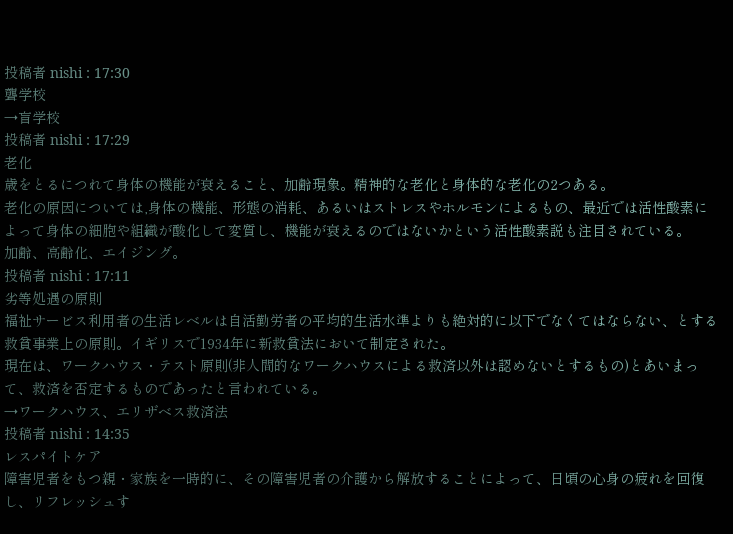投稿者 nishi : 17:30
聾学校
→盲学校
投稿者 nishi : 17:29
老化
歳をとるにつれて身体の機能が衰えること、加齢現象。精神的な老化と身体的な老化の2つある。
老化の原因については,身体の機能、形態の消耗、あるいはストレスやホルモンによるもの、最近では活性酸素によって身体の細胞や組織が酸化して変質し、機能が衰えるのではないかという活性酸素説も注目されている。
加齢、高齢化、エイジング。
投稿者 nishi : 17:11
劣等処遇の原則
福祉サービス利用者の生活レベルは自活勤労者の平均的生活水準よりも絶対的に以下でなくてはならない、とする救貧事業上の原則。イギリスで1934年に新救貧法において制定された。
現在は、ワークハウス・テスト原則(非人間的なワークハウスによる救済以外は認めないとするもの)とあいまって、救済を否定するものであったと言われている。
→ワークハウス、エリザベス救済法
投稿者 nishi : 14:35
レスパイトケア
障害児者をもつ親・家族を一時的に、その障害児者の介護から解放することによって、日頃の心身の疲れを回復し、リフレッシュす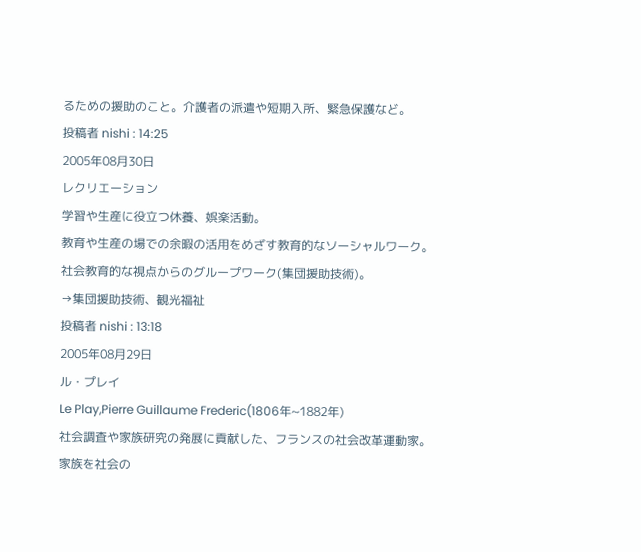るための援助のこと。介護者の派遣や短期入所、緊急保護など。
投稿者 nishi : 14:25
2005年08月30日
レクリエーション
学習や生産に役立つ休養、娯楽活動。
教育や生産の場での余暇の活用をめざす教育的なソーシャルワーク。
社会教育的な視点からのグループワーク(集団援助技術)。
→集団援助技術、観光福祉
投稿者 nishi : 13:18
2005年08月29日
ル・プレイ
Le Play,Pierre Guillaume Frederic(1806年~1882年)
社会調査や家族研究の発展に貢献した、フランスの社会改革運動家。
家族を社会の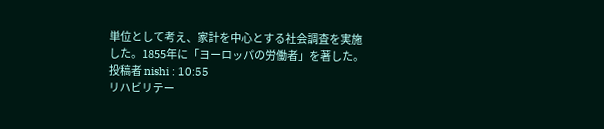単位として考え、家計を中心とする社会調査を実施した。1855年に「ヨーロッパの労働者」を著した。
投稿者 nishi : 10:55
リハビリテー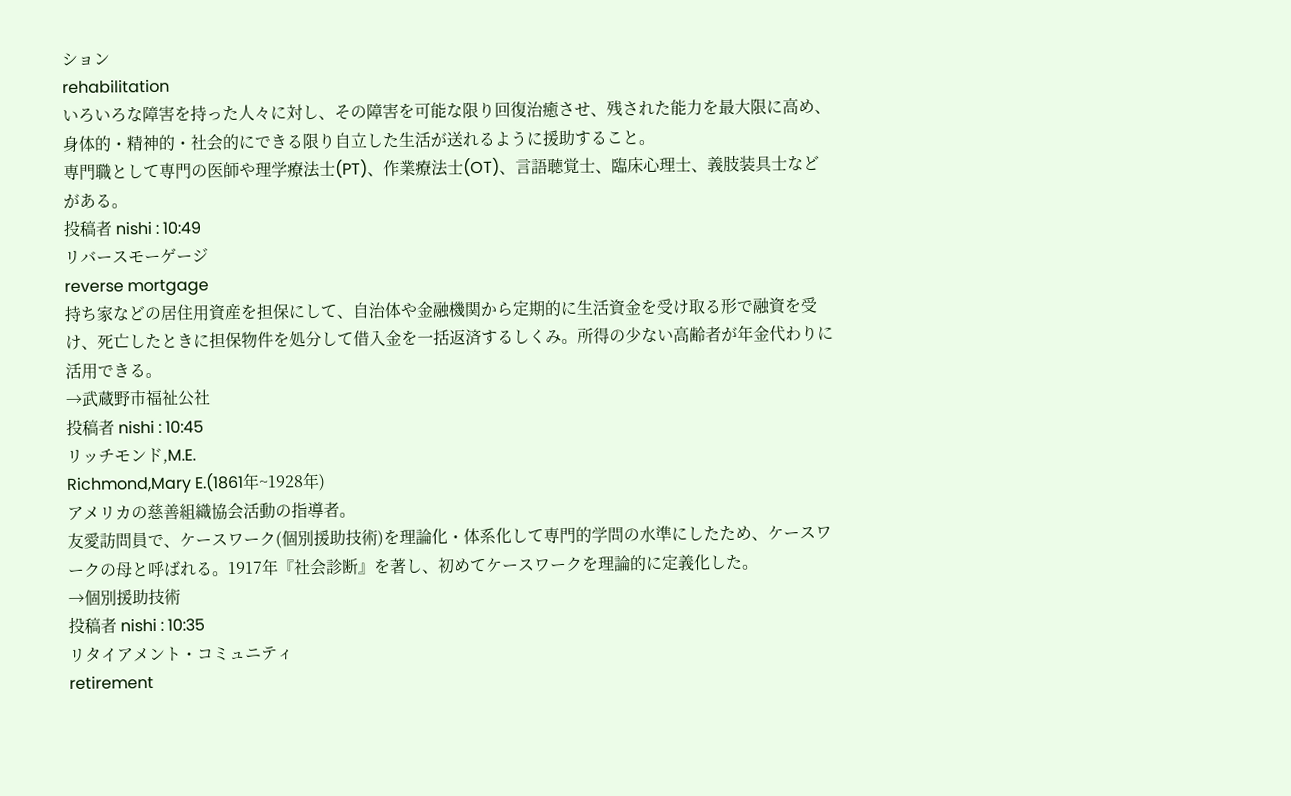ション
rehabilitation
いろいろな障害を持った人々に対し、その障害を可能な限り回復治癒させ、残された能力を最大限に高め、身体的・精神的・社会的にできる限り自立した生活が送れるように援助すること。
専門職として専門の医師や理学療法士(PT)、作業療法士(OT)、言語聴覚士、臨床心理士、義肢装具士などがある。
投稿者 nishi : 10:49
リバースモーゲージ
reverse mortgage
持ち家などの居住用資産を担保にして、自治体や金融機関から定期的に生活資金を受け取る形で融資を受け、死亡したときに担保物件を処分して借入金を一括返済するしくみ。所得の少ない高齢者が年金代わりに活用できる。
→武蔵野市福祉公社
投稿者 nishi : 10:45
リッチモンド,M.E.
Richmond,Mary E.(1861年~1928年)
アメリカの慈善組織協会活動の指導者。
友愛訪問員で、ケースワーク(個別援助技術)を理論化・体系化して専門的学問の水準にしたため、ケースワークの母と呼ばれる。1917年『社会診断』を著し、初めてケースワークを理論的に定義化した。
→個別援助技術
投稿者 nishi : 10:35
リタイアメント・コミュニティ
retirement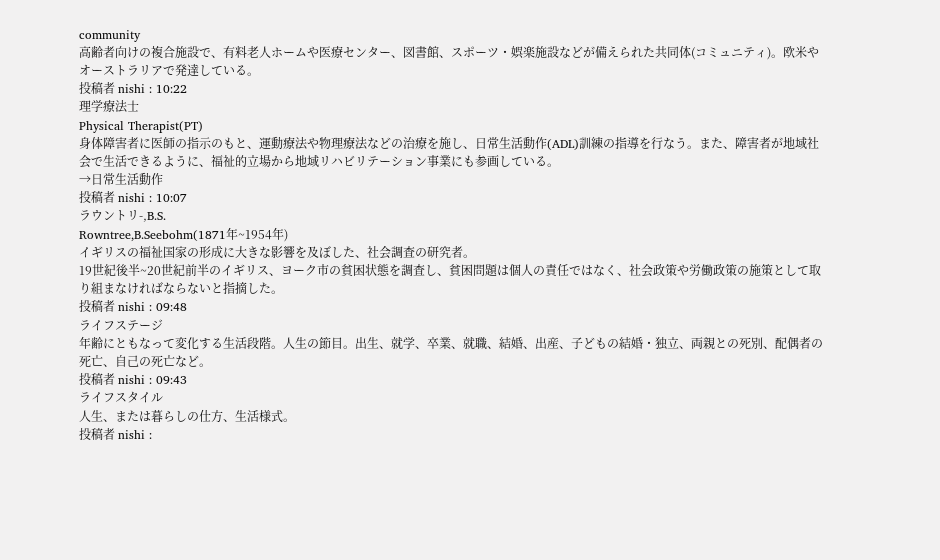community
高齢者向けの複合施設で、有料老人ホームや医療センター、図書館、スポーツ・娯楽施設などが備えられた共同体(コミュニティ)。欧米やオーストラリアで発達している。
投稿者 nishi : 10:22
理学療法士
Physical Therapist(PT)
身体障害者に医師の指示のもと、運動療法や物理療法などの治療を施し、日常生活動作(ADL)訓練の指導を行なう。また、障害者が地域社会で生活できるように、福祉的立場から地域リハビリテーション事業にも参画している。
→日常生活動作
投稿者 nishi : 10:07
ラウントリ-,B.S.
Rowntree,B.Seebohm(1871年~1954年)
イギリスの福祉国家の形成に大きな影響を及ぼした、社会調査の研究者。
19世紀後半~20世紀前半のイギリス、ヨーク市の貧困状態を調査し、貧困問題は個人の責任ではなく、社会政策や労働政策の施策として取り組まなければならないと指摘した。
投稿者 nishi : 09:48
ライフステージ
年齢にともなって変化する生活段階。人生の節目。出生、就学、卒業、就職、結婚、出産、子どもの結婚・独立、両親との死別、配偶者の死亡、自己の死亡など。
投稿者 nishi : 09:43
ライフスタイル
人生、または暮らしの仕方、生活様式。
投稿者 nishi :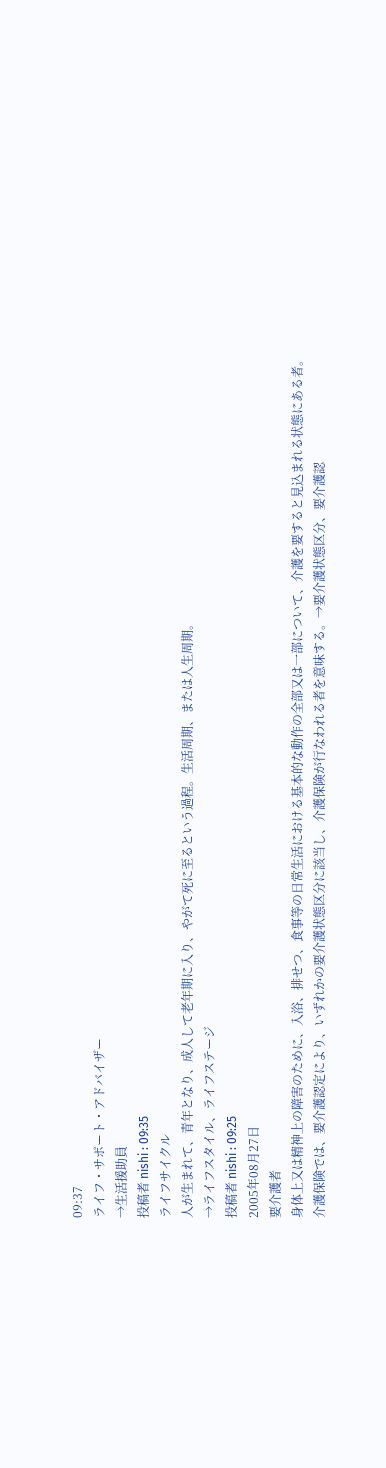09:37
ライフ・サポート・アドバイザー
→生活援助員
投稿者 nishi : 09:35
ライフサイクル
人が生まれて、青年となり、成人して老年期に入り、やがて死に至るという過程。生活周期、または人生周期。
→ライフスタイル、ライフステージ
投稿者 nishi : 09:25
2005年08月27日
要介護者
身体上又は精神上の障害のために、入浴、排せつ、食事等の日常生活における基本的な動作の全部又は一部について、介護を要すると見込まれる状態にある者。
介護保険では、要介護認定により、いずれかの要介護状態区分に該当し、介護保険が行なわれる者を意味する。→要介護状態区分、要介護認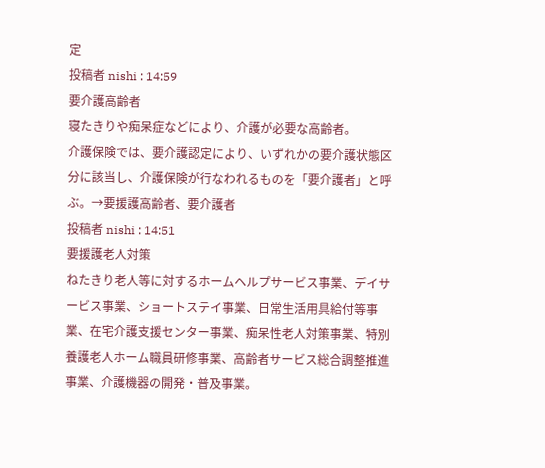定
投稿者 nishi : 14:59
要介護高齢者
寝たきりや痴呆症などにより、介護が必要な高齢者。
介護保険では、要介護認定により、いずれかの要介護状態区分に該当し、介護保険が行なわれるものを「要介護者」と呼ぶ。→要援護高齢者、要介護者
投稿者 nishi : 14:51
要援護老人対策
ねたきり老人等に対するホームヘルプサービス事業、デイサービス事業、ショートステイ事業、日常生活用具給付等事業、在宅介護支援センター事業、痴呆性老人対策事業、特別養護老人ホーム職員研修事業、高齢者サービス総合調整推進事業、介護機器の開発・普及事業。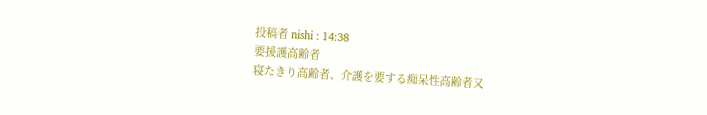投稿者 nishi : 14:38
要援護高齢者
寝たきり高齢者、介護を要する痴呆性高齢者又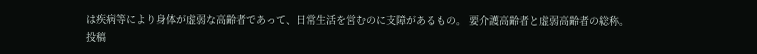は疾病等により身体が虚弱な高齢者であって、日常生活を営むのに支障があるもの。 要介護高齢者と虚弱高齢者の総称。
投稿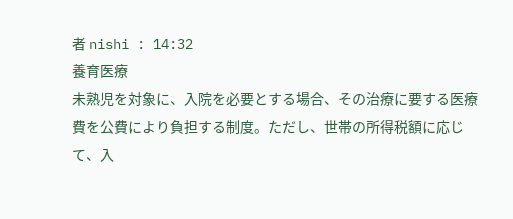者 nishi : 14:32
養育医療
未熟児を対象に、入院を必要とする場合、その治療に要する医療費を公費により負担する制度。ただし、世帯の所得税額に応じて、入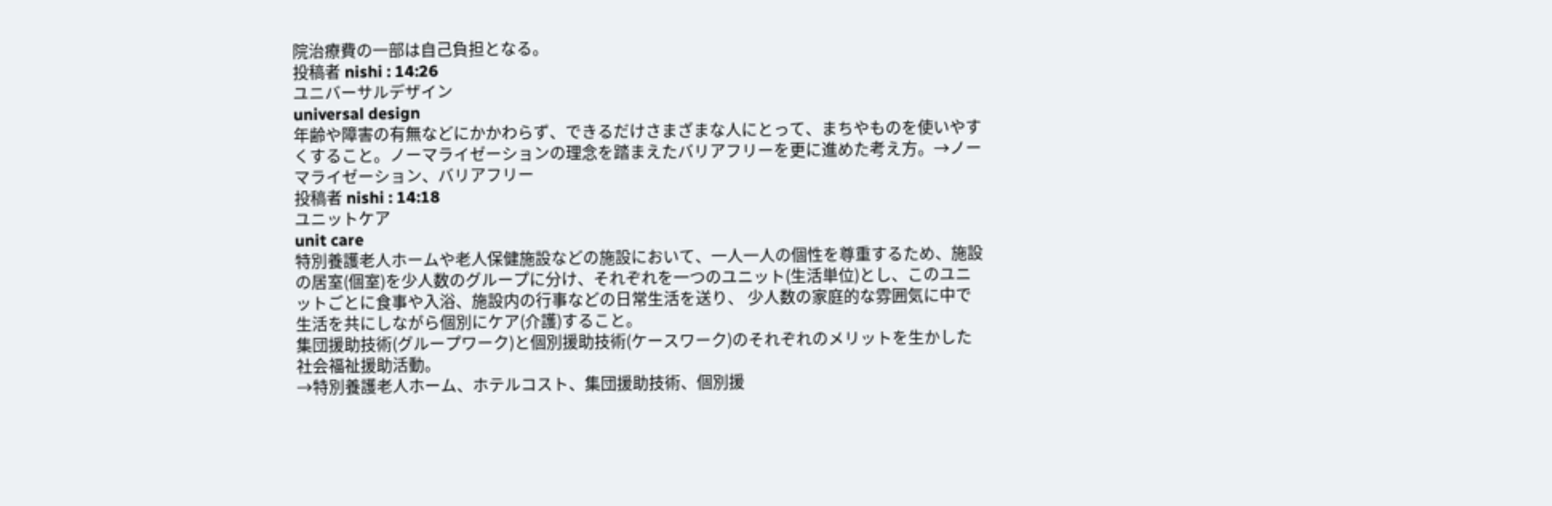院治療費の一部は自己負担となる。
投稿者 nishi : 14:26
ユニバーサルデザイン
universal design
年齢や障害の有無などにかかわらず、できるだけさまざまな人にとって、まちやものを使いやすくすること。ノーマライゼーションの理念を踏まえたバリアフリーを更に進めた考え方。→ノーマライゼーション、バリアフリー
投稿者 nishi : 14:18
ユニットケア
unit care
特別養護老人ホームや老人保健施設などの施設において、一人一人の個性を尊重するため、施設の居室(個室)を少人数のグループに分け、それぞれを一つのユニット(生活単位)とし、このユニットごとに食事や入浴、施設内の行事などの日常生活を送り、 少人数の家庭的な雰囲気に中で生活を共にしながら個別にケア(介護)すること。
集団援助技術(グループワーク)と個別援助技術(ケースワーク)のそれぞれのメリットを生かした社会福祉援助活動。
→特別養護老人ホーム、ホテルコスト、集団援助技術、個別援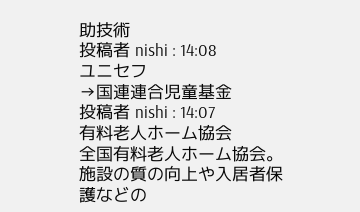助技術
投稿者 nishi : 14:08
ユニセフ
→国連連合児童基金
投稿者 nishi : 14:07
有料老人ホーム協会
全国有料老人ホーム協会。施設の質の向上や入居者保護などの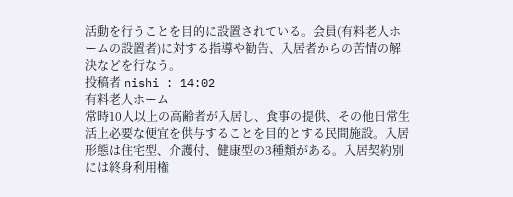活動を行うことを目的に設置されている。会員(有料老人ホームの設置者)に対する指導や勧告、入居者からの苦情の解決などを行なう。
投稿者 nishi : 14:02
有料老人ホーム
常時10人以上の高齢者が入居し、食事の提供、その他日常生活上必要な便宜を供与することを目的とする民間施設。入居形態は住宅型、介護付、健康型の3種類がある。入居契約別には終身利用権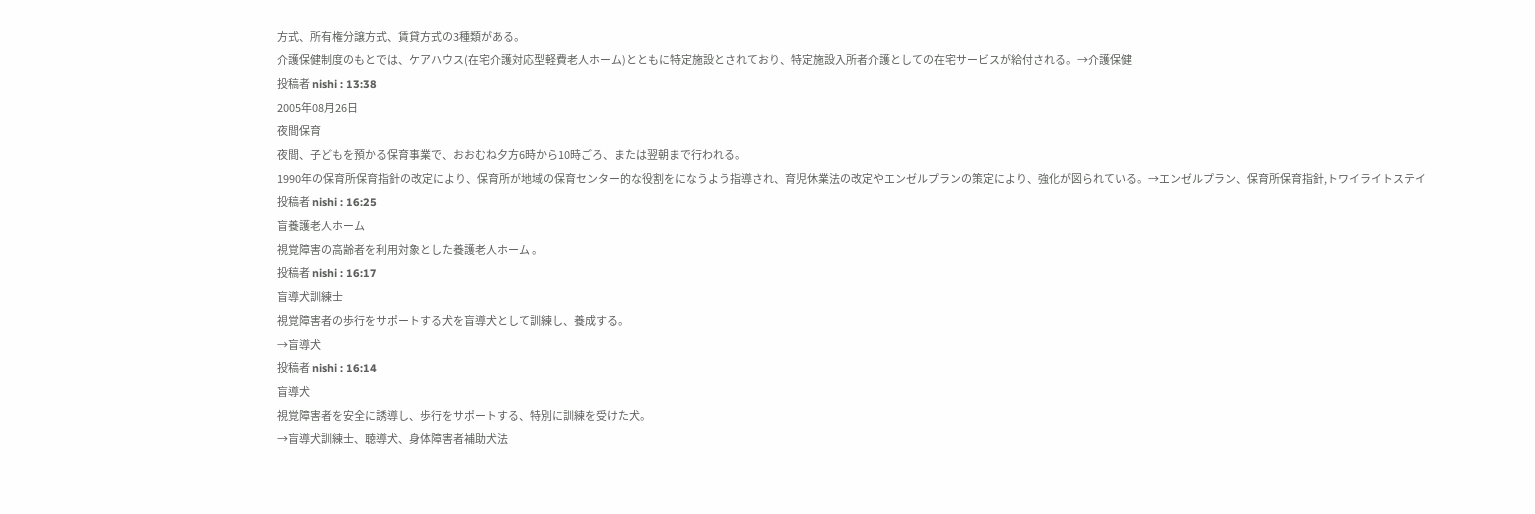方式、所有権分譲方式、賃貸方式の3種類がある。
介護保健制度のもとでは、ケアハウス(在宅介護対応型軽費老人ホーム)とともに特定施設とされており、特定施設入所者介護としての在宅サービスが給付される。→介護保健
投稿者 nishi : 13:38
2005年08月26日
夜間保育
夜間、子どもを預かる保育事業で、おおむね夕方6時から10時ごろ、または翌朝まで行われる。
1990年の保育所保育指針の改定により、保育所が地域の保育センター的な役割をになうよう指導され、育児休業法の改定やエンゼルプランの策定により、強化が図られている。→エンゼルプラン、保育所保育指針,トワイライトステイ
投稿者 nishi : 16:25
盲養護老人ホーム
視覚障害の高齢者を利用対象とした養護老人ホーム 。
投稿者 nishi : 16:17
盲導犬訓練士
視覚障害者の歩行をサポートする犬を盲導犬として訓練し、養成する。
→盲導犬
投稿者 nishi : 16:14
盲導犬
視覚障害者を安全に誘導し、歩行をサポートする、特別に訓練を受けた犬。
→盲導犬訓練士、聴導犬、身体障害者補助犬法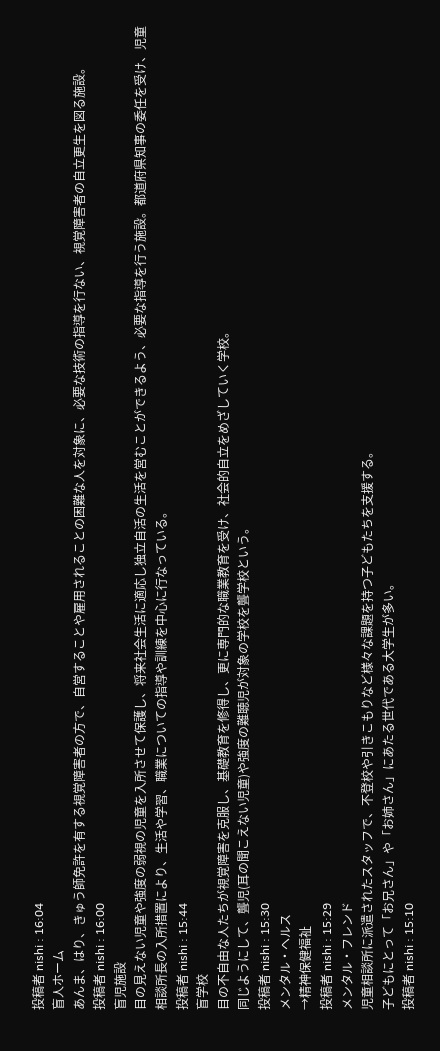投稿者 nishi : 16:04
盲人ホーム
あんま、はり、きゅう師免許を有する視覚障害者の方で、自営することや雇用されることの困難な人を対象に、必要な技術の指導を行ない、視覚障害者の自立更生を図る施設。
投稿者 nishi : 16:00
盲児施設
目の見えない児童や強度の弱視の児童を入所させて保護し、将来社会生活に適応し独立自活の生活を営むことができるよう、必要な指導を行う施設。都道府県知事の委任を受け、児童相談所長の入所措置により、生活や学習、職業についての指導や訓練を中心に行なっている。
投稿者 nishi : 15:44
盲学校
目の不自由な人たちが視覚障害を克服し、基礎教育を修得し、更に専門的な職業教育を受け、社会的自立をめざしていく学校。
同じようにして、聾児(耳の聞こえない児童)や強度の難聴児が対象の学校を聾学校という。
投稿者 nishi : 15:30
メンタル・ヘルス
→精神保健福祉
投稿者 nishi : 15:29
メンタル・フレンド
児童相談所に派遣されたスタッフで、不登校や引きこもりなど様々な課題を持つ子どもたちを支援する。
子どもにとって「お兄さん」や「お姉さん」にあたる世代である大学生が多い。
投稿者 nishi : 15:10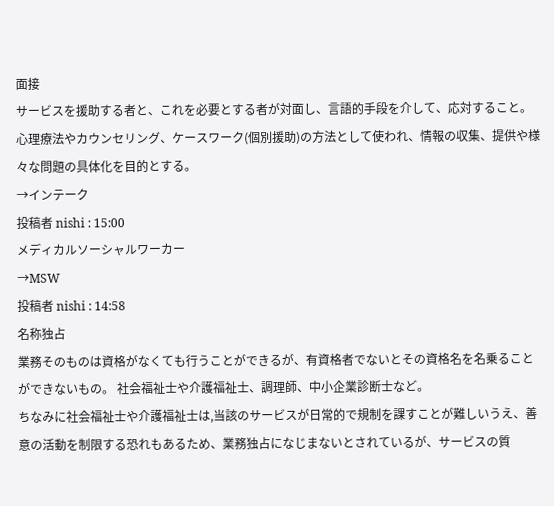面接
サービスを援助する者と、これを必要とする者が対面し、言語的手段を介して、応対すること。
心理療法やカウンセリング、ケースワーク(個別援助)の方法として使われ、情報の収集、提供や様々な問題の具体化を目的とする。
→インテーク
投稿者 nishi : 15:00
メディカルソーシャルワーカー
→MSW
投稿者 nishi : 14:58
名称独占
業務そのものは資格がなくても行うことができるが、有資格者でないとその資格名を名乗ることができないもの。 社会福祉士や介護福祉士、調理師、中小企業診断士など。
ちなみに社会福祉士や介護福祉士は,当該のサービスが日常的で規制を課すことが難しいうえ、善意の活動を制限する恐れもあるため、業務独占になじまないとされているが、サービスの質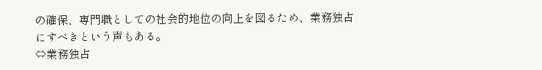の確保、専門職としての社会的地位の向上を図るため、業務独占にすべきという声もある。
⇔業務独占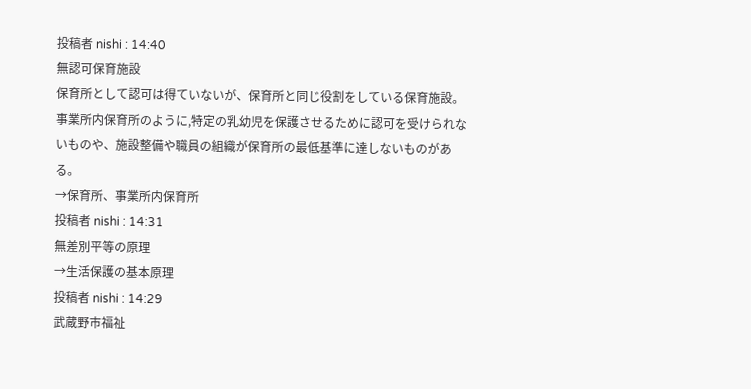投稿者 nishi : 14:40
無認可保育施設
保育所として認可は得ていないが、保育所と同じ役割をしている保育施設。
事業所内保育所のように,特定の乳幼児を保護させるために認可を受けられないものや、施設整備や職員の組織が保育所の最低基準に達しないものがある。
→保育所、事業所内保育所
投稿者 nishi : 14:31
無差別平等の原理
→生活保護の基本原理
投稿者 nishi : 14:29
武蔵野市福祉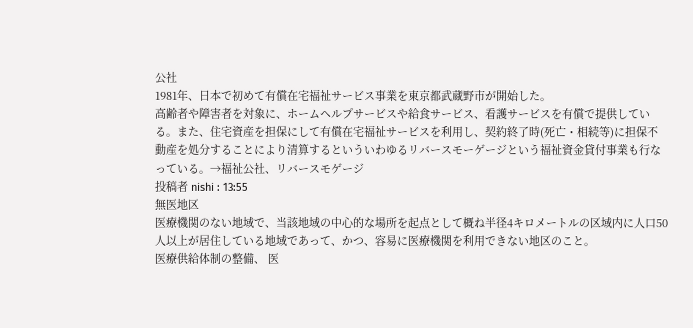公社
1981年、日本で初めて有償在宅福祉サービス事業を東京都武蔵野市が開始した。
高齢者や障害者を対象に、ホームヘルプサービスや給食サービス、看護サービスを有償で提供している。また、住宅資産を担保にして有償在宅福祉サービスを利用し、契約終了時(死亡・相続等)に担保不動産を処分することにより清算するといういわゆるリバースモーゲージという福祉資金貸付事業も行なっている。→福祉公社、リバースモゲージ
投稿者 nishi : 13:55
無医地区
医療機関のない地域で、当該地域の中心的な場所を起点として概ね半径4キロメートルの区域内に人口50人以上が居住している地域であって、かつ、容易に医療機関を利用できない地区のこと。
医療供給体制の整備、 医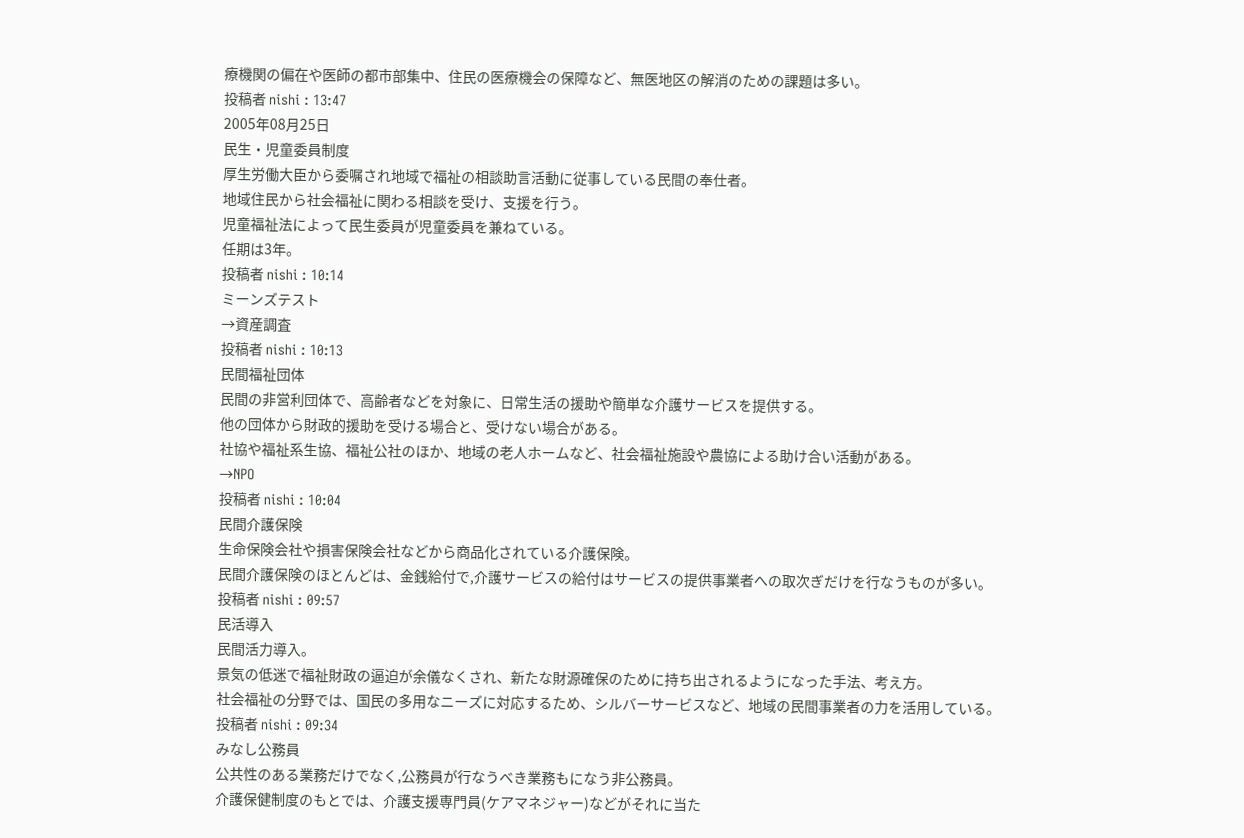療機関の偏在や医師の都市部集中、住民の医療機会の保障など、無医地区の解消のための課題は多い。
投稿者 nishi : 13:47
2005年08月25日
民生・児童委員制度
厚生労働大臣から委嘱され地域で福祉の相談助言活動に従事している民間の奉仕者。
地域住民から社会福祉に関わる相談を受け、支援を行う。
児童福祉法によって民生委員が児童委員を兼ねている。
任期は3年。
投稿者 nishi : 10:14
ミーンズテスト
→資産調査
投稿者 nishi : 10:13
民間福祉団体
民間の非営利団体で、高齢者などを対象に、日常生活の援助や簡単な介護サービスを提供する。
他の団体から財政的援助を受ける場合と、受けない場合がある。
社協や福祉系生協、福祉公社のほか、地域の老人ホームなど、社会福祉施設や農協による助け合い活動がある。
→NPO
投稿者 nishi : 10:04
民間介護保険
生命保険会社や損害保険会社などから商品化されている介護保険。
民間介護保険のほとんどは、金銭給付で,介護サービスの給付はサービスの提供事業者への取次ぎだけを行なうものが多い。
投稿者 nishi : 09:57
民活導入
民間活力導入。
景気の低迷で福祉財政の逼迫が余儀なくされ、新たな財源確保のために持ち出されるようになった手法、考え方。
社会福祉の分野では、国民の多用なニーズに対応するため、シルバーサービスなど、地域の民間事業者の力を活用している。
投稿者 nishi : 09:34
みなし公務員
公共性のある業務だけでなく,公務員が行なうべき業務もになう非公務員。
介護保健制度のもとでは、介護支援専門員(ケアマネジャー)などがそれに当た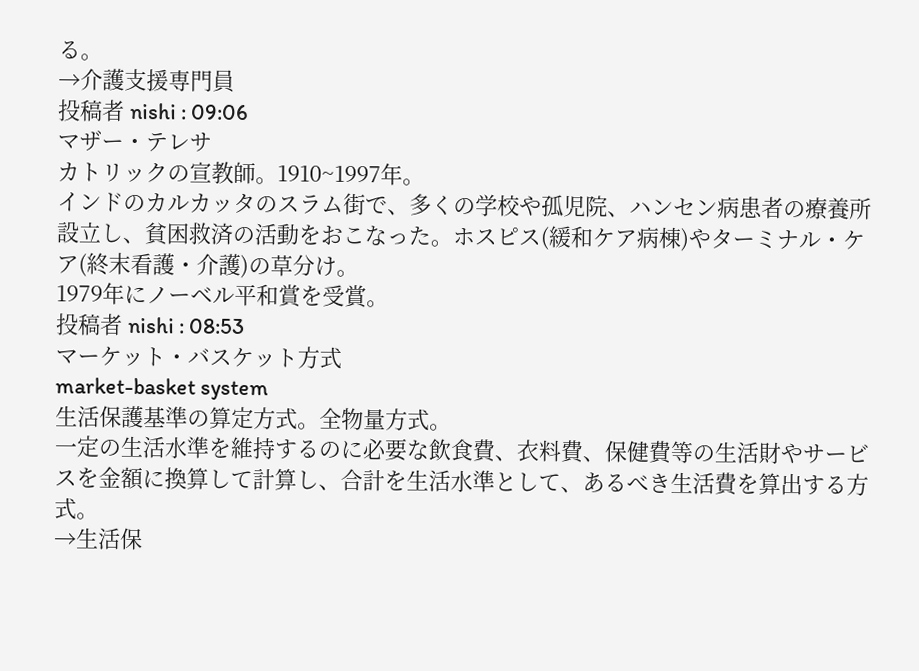る。
→介護支援専門員
投稿者 nishi : 09:06
マザー・テレサ
カトリックの宣教師。1910~1997年。
インドのカルカッタのスラム街で、多くの学校や孤児院、ハンセン病患者の療養所設立し、貧困救済の活動をおこなった。ホスピス(緩和ケア病棟)やターミナル・ケア(終末看護・介護)の草分け。
1979年にノーベル平和賞を受賞。
投稿者 nishi : 08:53
マーケット・バスケット方式
market-basket system
生活保護基準の算定方式。全物量方式。
一定の生活水準を維持するのに必要な飲食費、衣料費、保健費等の生活財やサービスを金額に換算して計算し、合計を生活水準として、あるべき生活費を算出する方式。
→生活保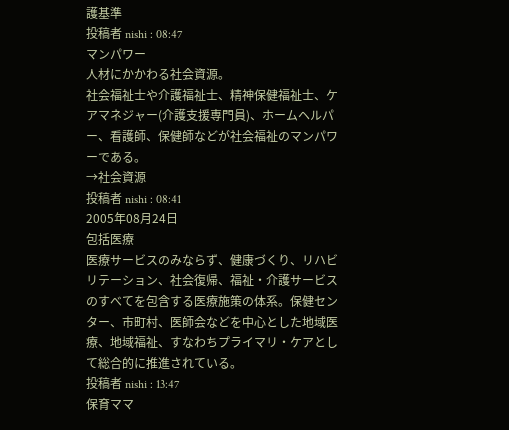護基準
投稿者 nishi : 08:47
マンパワー
人材にかかわる社会資源。
社会福祉士や介護福祉士、精神保健福祉士、ケアマネジャー(介護支援専門員)、ホームヘルパー、看護師、保健師などが社会福祉のマンパワーである。
→社会資源
投稿者 nishi : 08:41
2005年08月24日
包括医療
医療サービスのみならず、健康づくり、リハビリテーション、社会復帰、福祉・介護サービスのすべてを包含する医療施策の体系。保健センター、市町村、医師会などを中心とした地域医療、地域福祉、すなわちプライマリ・ケアとして総合的に推進されている。
投稿者 nishi : 13:47
保育ママ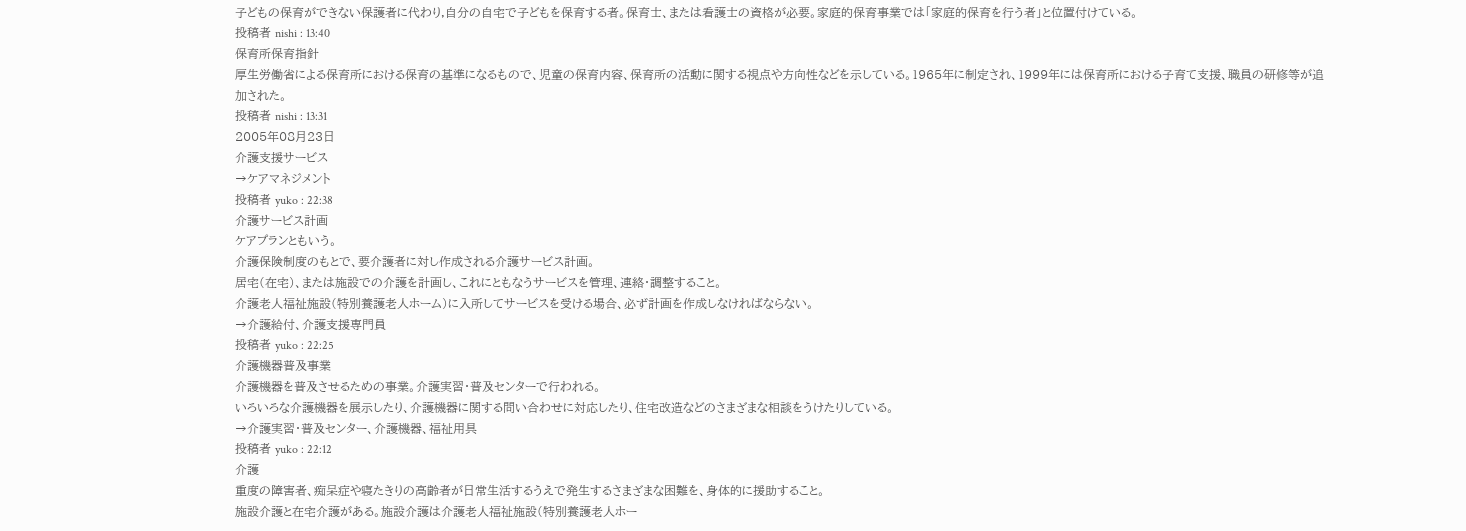子どもの保育ができない保護者に代わり,自分の自宅で子どもを保育する者。保育士、または看護士の資格が必要。家庭的保育事業では「家庭的保育を行う者」と位置付けている。
投稿者 nishi : 13:40
保育所保育指針
厚生労働省による保育所における保育の基準になるもので、児童の保育内容、保育所の活動に関する視点や方向性などを示している。1965年に制定され、1999年には保育所における子育て支援、職員の研修等が追加された。
投稿者 nishi : 13:31
2005年08月23日
介護支援サービス
→ケアマネジメント
投稿者 yuko : 22:38
介護サービス計画
ケアプランともいう。
介護保険制度のもとで、要介護者に対し作成される介護サービス計画。
居宅(在宅)、または施設での介護を計画し、これにともなうサービスを管理、連絡・調整すること。
介護老人福祉施設(特別養護老人ホーム)に入所してサービスを受ける場合、必ず計画を作成しなければならない。
→介護給付、介護支援専門員
投稿者 yuko : 22:25
介護機器普及事業
介護機器を普及させるための事業。介護実習・普及センターで行われる。
いろいろな介護機器を展示したり、介護機器に関する問い合わせに対応したり、住宅改造などのさまざまな相談をうけたりしている。
→介護実習・普及センター、介護機器、福祉用具
投稿者 yuko : 22:12
介護
重度の障害者、痴呆症や寝たきりの高齢者が日常生活するうえで発生するさまざまな困難を、身体的に援助すること。
施設介護と在宅介護がある。施設介護は介護老人福祉施設(特別養護老人ホー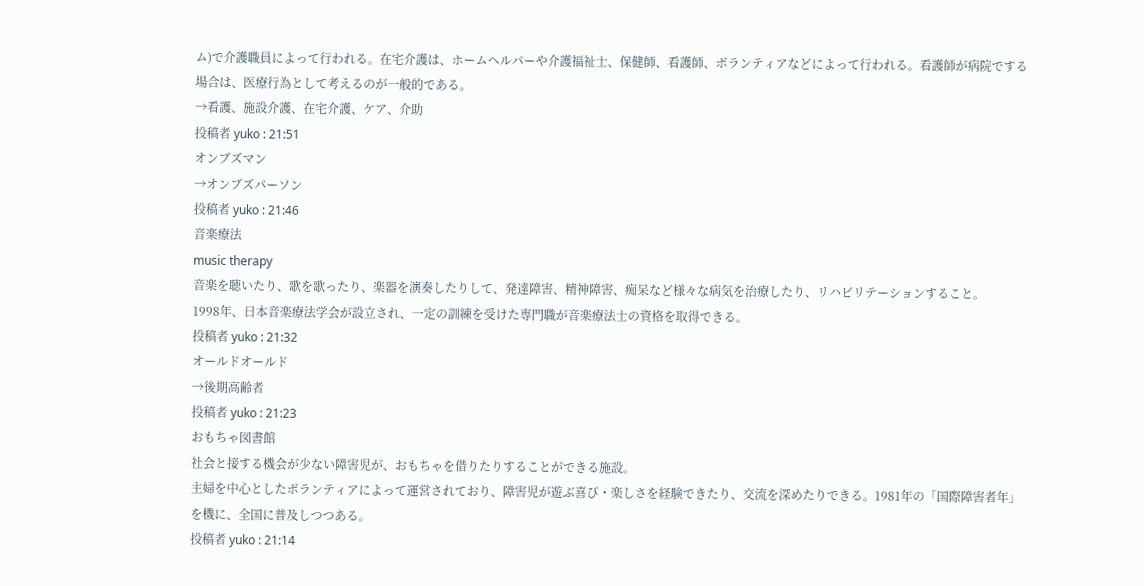ム)で介護職員によって行われる。在宅介護は、ホームヘルパーや介護福祉士、保健師、看護師、ボランティアなどによって行われる。看護師が病院でする場合は、医療行為として考えるのが一般的である。
→看護、施設介護、在宅介護、ケア、介助
投稿者 yuko : 21:51
オンブズマン
→オンブズパーソン
投稿者 yuko : 21:46
音楽療法
music therapy
音楽を聴いたり、歌を歌ったり、楽器を演奏したりして、発達障害、精神障害、痴呆など様々な病気を治療したり、リハビリテーションすること。
1998年、日本音楽療法学会が設立され、一定の訓練を受けた専門職が音楽療法士の資格を取得できる。
投稿者 yuko : 21:32
オールドオールド
→後期高齢者
投稿者 yuko : 21:23
おもちゃ図書館
社会と接する機会が少ない障害児が、おもちゃを借りたりすることができる施設。
主婦を中心としたボランティアによって運営されており、障害児が遊ぶ喜び・楽しさを経験できたり、交流を深めたりできる。1981年の「国際障害者年」を機に、全国に普及しつつある。
投稿者 yuko : 21:14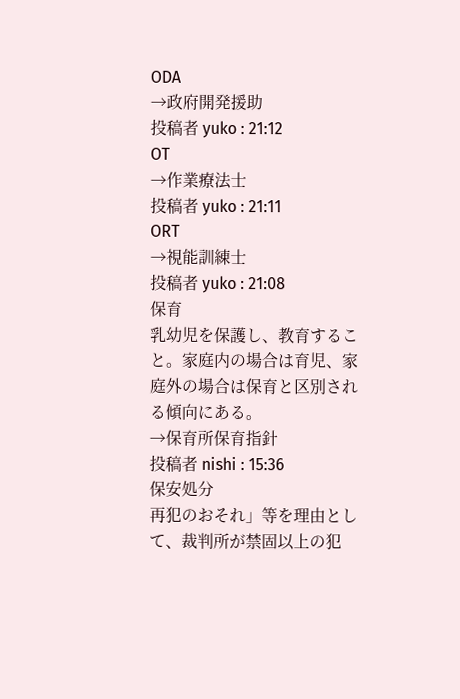ODA
→政府開発援助
投稿者 yuko : 21:12
OT
→作業療法士
投稿者 yuko : 21:11
ORT
→視能訓練士
投稿者 yuko : 21:08
保育
乳幼児を保護し、教育すること。家庭内の場合は育児、家庭外の場合は保育と区別される傾向にある。
→保育所保育指針
投稿者 nishi : 15:36
保安処分
再犯のおそれ」等を理由として、裁判所が禁固以上の犯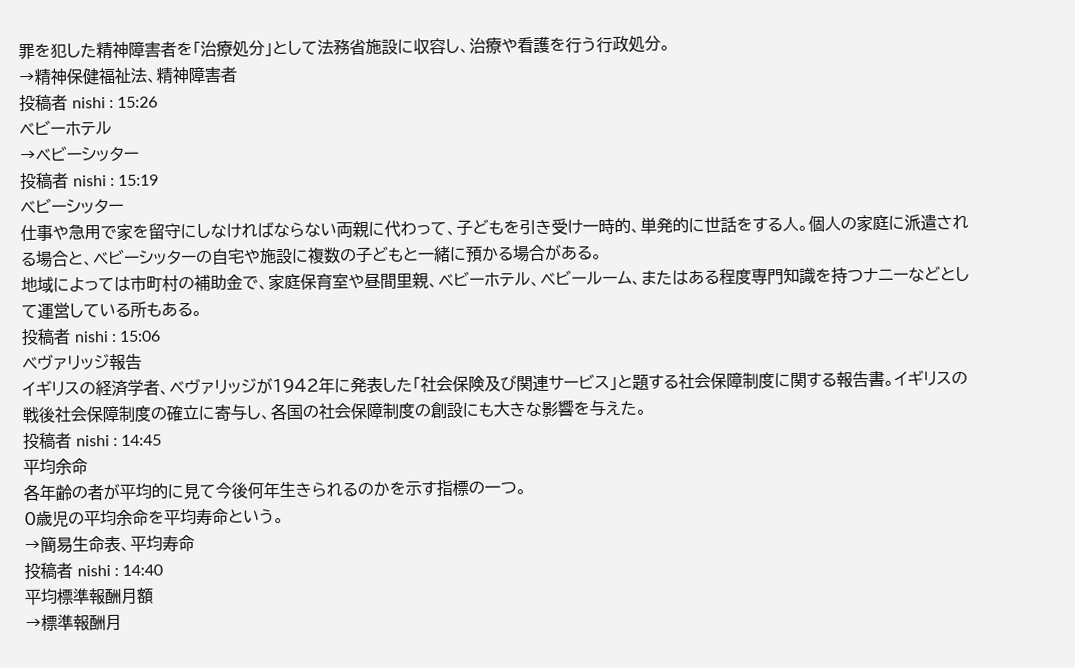罪を犯した精神障害者を「治療処分」として法務省施設に収容し、治療や看護を行う行政処分。
→精神保健福祉法、精神障害者
投稿者 nishi : 15:26
ベビーホテル
→ベビーシッター
投稿者 nishi : 15:19
ベビーシッター
仕事や急用で家を留守にしなければならない両親に代わって、子どもを引き受け一時的、単発的に世話をする人。個人の家庭に派遣される場合と、ベビーシッターの自宅や施設に複数の子どもと一緒に預かる場合がある。
地域によっては市町村の補助金で、家庭保育室や昼間里親、ベビーホテル、ベビールーム、またはある程度専門知識を持つナニーなどとして運営している所もある。
投稿者 nishi : 15:06
ベヴァリッジ報告
イギリスの経済学者、ベヴァリッジが1942年に発表した「社会保険及び関連サービス」と題する社会保障制度に関する報告書。イギリスの戦後社会保障制度の確立に寄与し、各国の社会保障制度の創設にも大きな影響を与えた。
投稿者 nishi : 14:45
平均余命
各年齢の者が平均的に見て今後何年生きられるのかを示す指標の一つ。
0歳児の平均余命を平均寿命という。
→簡易生命表、平均寿命
投稿者 nishi : 14:40
平均標準報酬月額
→標準報酬月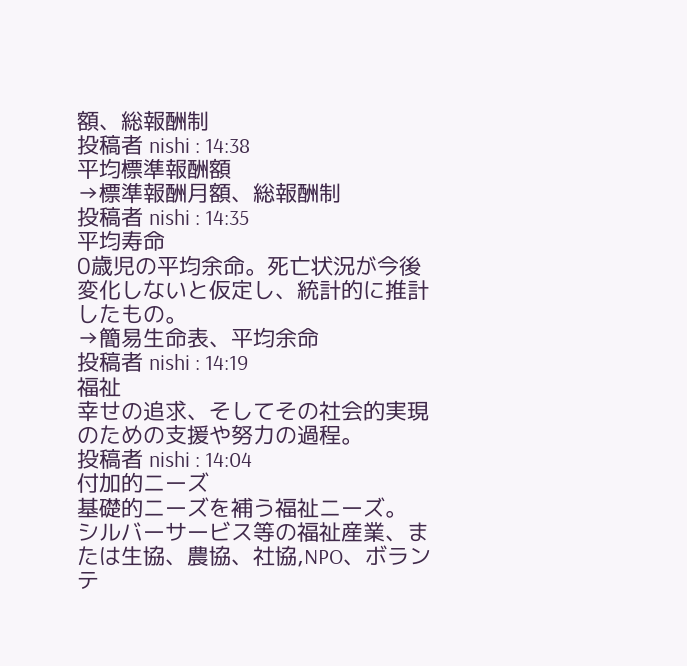額、総報酬制
投稿者 nishi : 14:38
平均標準報酬額
→標準報酬月額、総報酬制
投稿者 nishi : 14:35
平均寿命
0歳児の平均余命。死亡状況が今後変化しないと仮定し、統計的に推計したもの。
→簡易生命表、平均余命
投稿者 nishi : 14:19
福祉
幸せの追求、そしてその社会的実現のための支援や努力の過程。
投稿者 nishi : 14:04
付加的ニーズ
基礎的ニーズを補う福祉ニーズ。
シルバーサービス等の福祉産業、または生協、農協、社協,NPO、ボランテ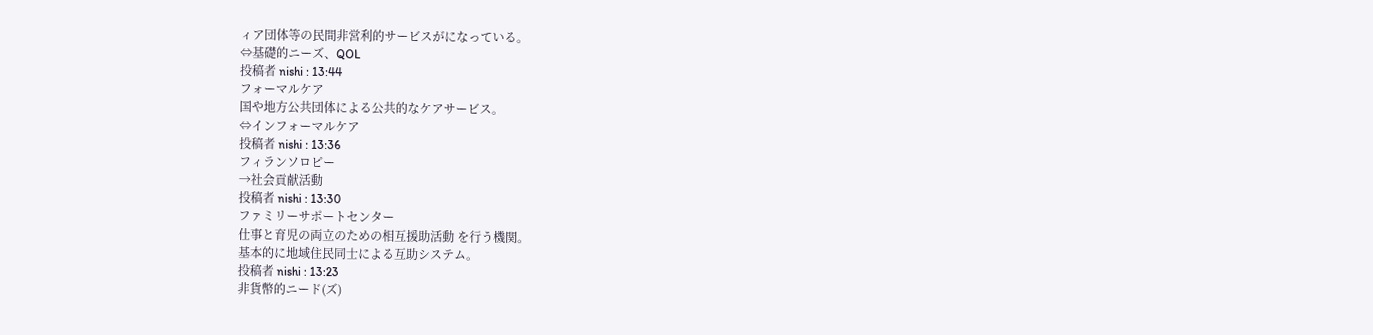ィア団体等の民間非営利的サービスがになっている。
⇔基礎的ニーズ、QOL
投稿者 nishi : 13:44
フォーマルケア
国や地方公共団体による公共的なケアサービス。
⇔インフォーマルケア
投稿者 nishi : 13:36
フィランソロピー
→社会貢献活動
投稿者 nishi : 13:30
ファミリーサポートセンター
仕事と育児の両立のための相互援助活動 を行う機関。
基本的に地域住民同士による互助システム。
投稿者 nishi : 13:23
非貨幣的ニード(ズ)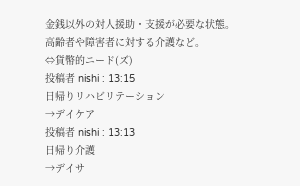金銭以外の対人援助・支援が必要な状態。
高齢者や障害者に対する介護など。
⇔貨幣的ニード(ズ)
投稿者 nishi : 13:15
日帰りリハビリテーション
→デイケア
投稿者 nishi : 13:13
日帰り介護
→デイサ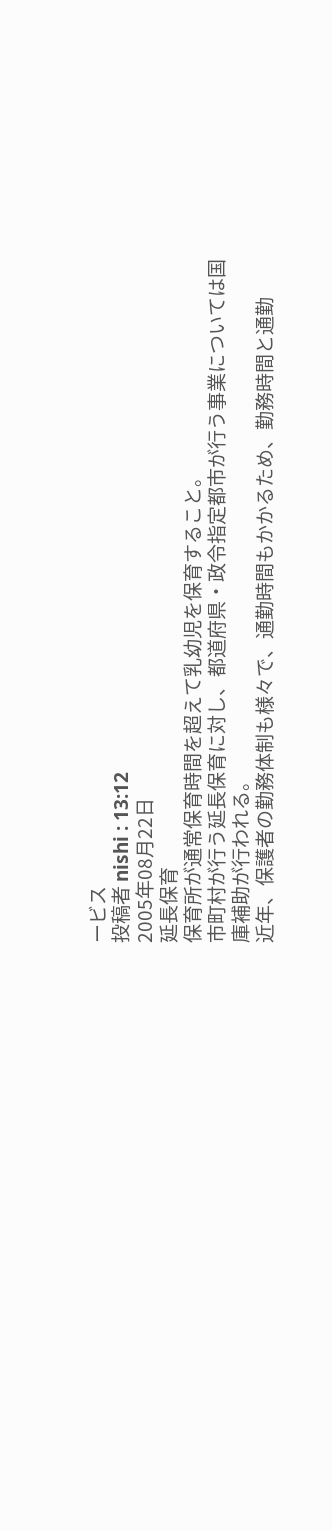ービス
投稿者 nishi : 13:12
2005年08月22日
延長保育
保育所が通常保育時間を超えて乳幼児を保育すること。
市町村が行う延長保育に対し、都道府県・政令指定都市が行う事業については国庫補助が行われる。
近年、保護者の勤務体制も様々で、通勤時間もかかるため、勤務時間と通勤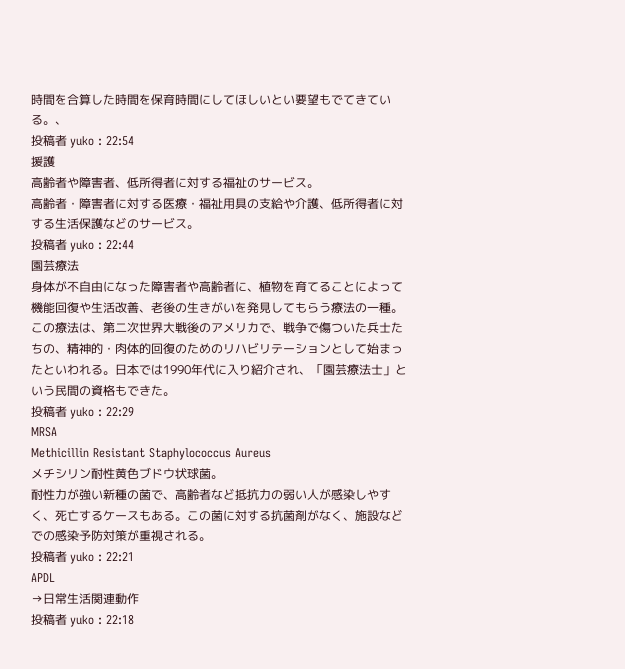時間を合算した時間を保育時間にしてほしいとい要望もでてきている。、
投稿者 yuko : 22:54
援護
高齢者や障害者、低所得者に対する福祉のサービス。
高齢者・障害者に対する医療・福祉用具の支給や介護、低所得者に対する生活保護などのサービス。
投稿者 yuko : 22:44
園芸療法
身体が不自由になった障害者や高齢者に、植物を育てることによって機能回復や生活改善、老後の生きがいを発見してもらう療法の一種。
この療法は、第二次世界大戦後のアメリカで、戦争で傷ついた兵士たちの、精神的・肉体的回復のためのリハビリテーションとして始まったといわれる。日本では1990年代に入り紹介され、「園芸療法士」という民間の資格もできた。
投稿者 yuko : 22:29
MRSA
Methicillin Resistant Staphylococcus Aureus
メチシリン耐性黄色ブドウ状球菌。
耐性力が強い新種の菌で、高齢者など抵抗力の弱い人が感染しやすく、死亡するケースもある。この菌に対する抗菌剤がなく、施設などでの感染予防対策が重視される。
投稿者 yuko : 22:21
APDL
→日常生活関連動作
投稿者 yuko : 22:18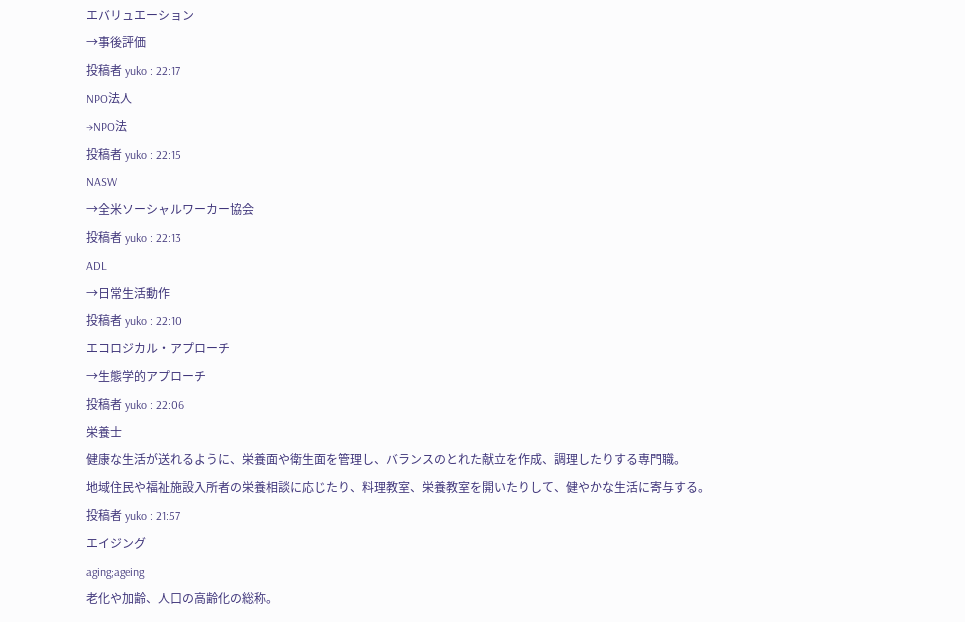エバリュエーション
→事後評価
投稿者 yuko : 22:17
NPO法人
→NPO法
投稿者 yuko : 22:15
NASW
→全米ソーシャルワーカー協会
投稿者 yuko : 22:13
ADL
→日常生活動作
投稿者 yuko : 22:10
エコロジカル・アプローチ
→生態学的アプローチ
投稿者 yuko : 22:06
栄養士
健康な生活が送れるように、栄養面や衛生面を管理し、バランスのとれた献立を作成、調理したりする専門職。
地域住民や福祉施設入所者の栄養相談に応じたり、料理教室、栄養教室を開いたりして、健やかな生活に寄与する。
投稿者 yuko : 21:57
エイジング
aging;ageing
老化や加齢、人口の高齢化の総称。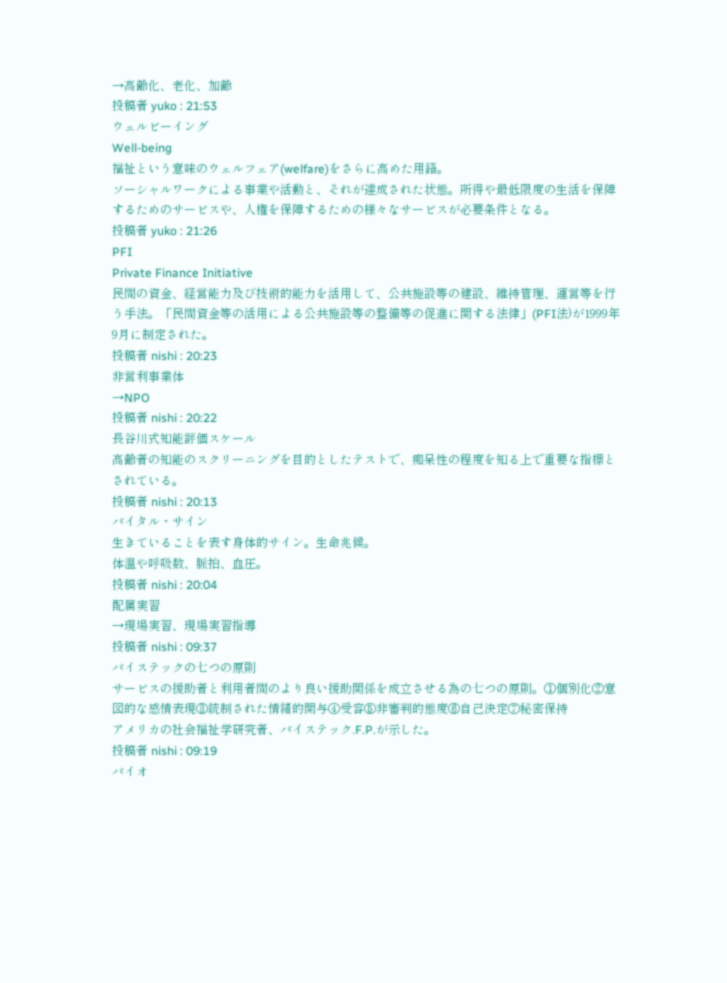→高齢化、老化、加齢
投稿者 yuko : 21:53
ウェルビーイング
Well-being
福祉という意味のウェルフェア(welfare)をさらに高めた用語。
ソーシャルワークによる事業や活動と、それが達成された状態。所得や最低限度の生活を保障するためのサービスや、人権を保障するための様々なサービスが必要条件となる。
投稿者 yuko : 21:26
PFI
Private Finance Initiative
民間の資金、経営能力及び技術的能力を活用して、公共施設等の建設、維持管理、運営等を行う手法。「民間資金等の活用による公共施設等の整備等の促進に関する法律」(PFI法)が1999年9月に制定された。
投稿者 nishi : 20:23
非営利事業体
→NPO
投稿者 nishi : 20:22
長谷川式知能評価スケール
高齢者の知能のスクリーニングを目的としたテストで、痴呆性の程度を知る上で重要な指標とされている。
投稿者 nishi : 20:13
バイタル・サイン
生きていることを表す身体的サイン。生命兆候。
体温や呼吸数、脈拍、血圧。
投稿者 nishi : 20:04
配属実習
→現場実習、現場実習指導
投稿者 nishi : 09:37
バイステックの七つの原則
サービスの援助者と利用者間のより良い援助関係を成立させる為の七つの原則。①個別化②意図的な感情表現③統制された情緒的関与④受容⑤非審判的態度⑥自己決定⑦秘密保持
アメリカの社会福祉学研究者、バイステック.F.P.が示した。
投稿者 nishi : 09:19
バイオ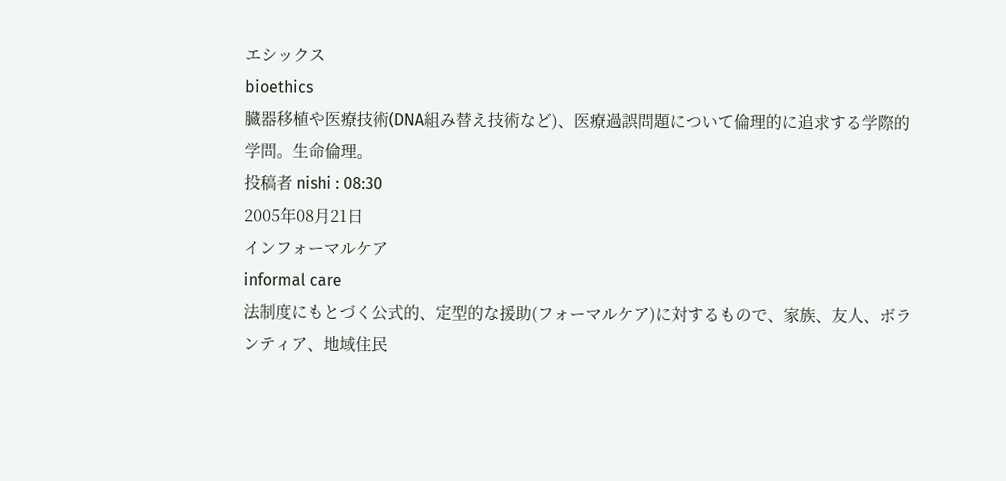エシックス
bioethics
臓器移植や医療技術(DNA組み替え技術など)、医療過誤問題について倫理的に追求する学際的学問。生命倫理。
投稿者 nishi : 08:30
2005年08月21日
インフォーマルケア
informal care
法制度にもとづく公式的、定型的な援助(フォーマルケア)に対するもので、家族、友人、ボランティア、地域住民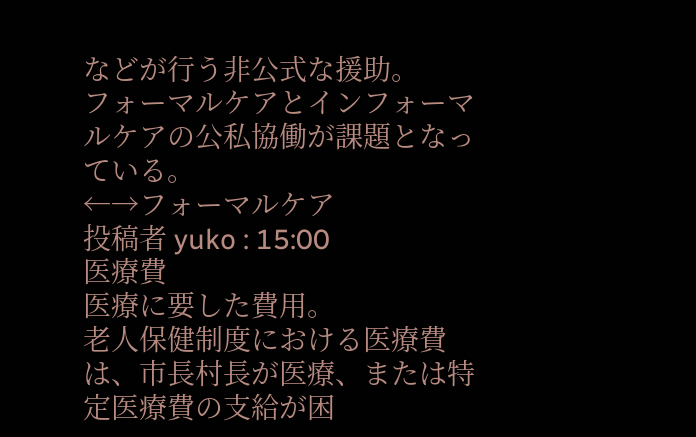などが行う非公式な援助。
フォーマルケアとインフォーマルケアの公私協働が課題となっている。
←→フォーマルケア
投稿者 yuko : 15:00
医療費
医療に要した費用。
老人保健制度における医療費は、市長村長が医療、または特定医療費の支給が困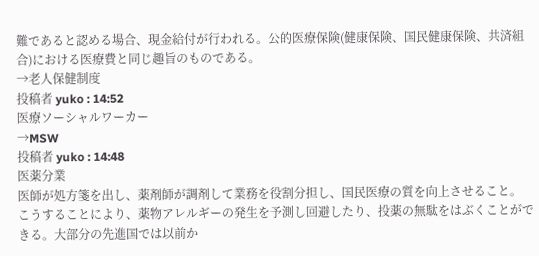難であると認める場合、現金給付が行われる。公的医療保険(健康保険、国民健康保険、共済組合)における医療費と同じ趣旨のものである。
→老人保健制度
投稿者 yuko : 14:52
医療ソーシャルワーカー
→MSW
投稿者 yuko : 14:48
医薬分業
医師が処方箋を出し、薬剤師が調剤して業務を役割分担し、国民医療の質を向上させること。
こうすることにより、薬物アレルギーの発生を予測し回避したり、投薬の無駄をはぶくことができる。大部分の先進国では以前か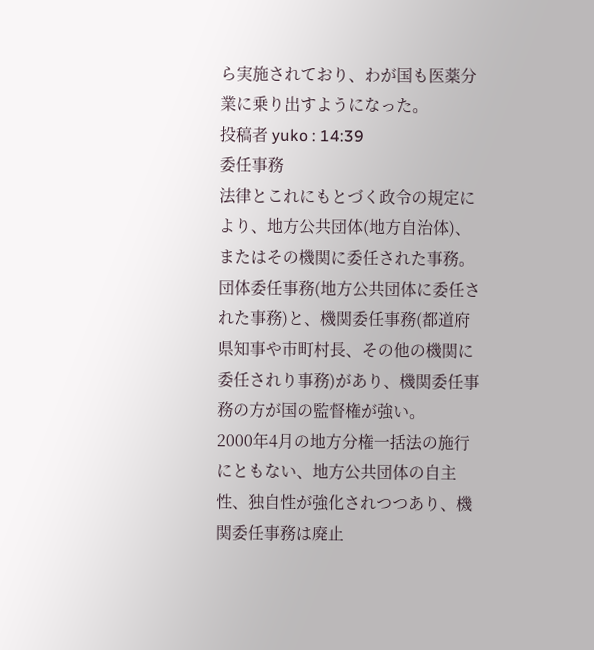ら実施されており、わが国も医薬分業に乗り出すようになった。
投稿者 yuko : 14:39
委任事務
法律とこれにもとづく政令の規定により、地方公共団体(地方自治体)、またはその機関に委任された事務。団体委任事務(地方公共団体に委任された事務)と、機関委任事務(都道府県知事や市町村長、その他の機関に委任されり事務)があり、機関委任事務の方が国の監督権が強い。
2000年4月の地方分権一括法の施行にともない、地方公共団体の自主性、独自性が強化されつつあり、機関委任事務は廃止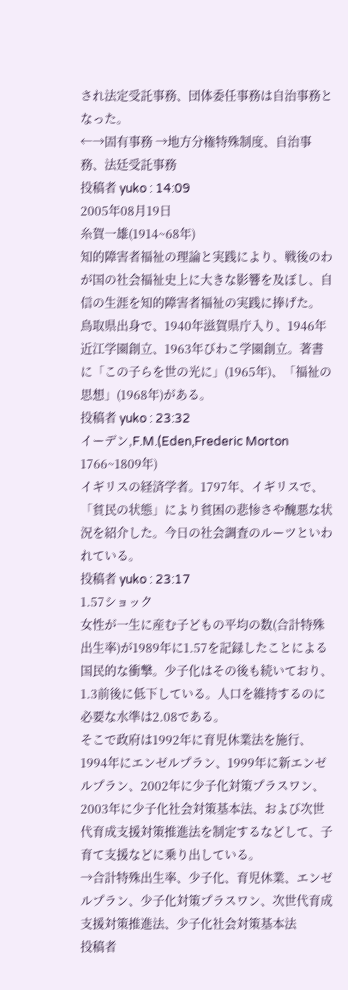され法定受託事務、団体委任事務は自治事務となった。
←→固有事務 →地方分権特殊制度、自治事務、法廷受託事務
投稿者 yuko : 14:09
2005年08月19日
糸賀一雄(1914~68年)
知的障害者福祉の理論と実践により、戦後のわが国の社会福祉史上に大きな影響を及ぼし、自信の生涯を知的障害者福祉の実践に捧げた。
鳥取県出身で、1940年滋賀県庁入り、1946年近江学園創立、1963年びわこ学園創立。著書に「この子らを世の光に」(1965年)、「福祉の思想」(1968年)がある。
投稿者 yuko : 23:32
イーデン,F.M.(Eden,Frederic Morton 1766~1809年)
イギリスの経済学者。1797年、イギリスで、「貧民の状態」により貧困の悲惨さや醜悪な状況を紹介した。今日の社会調査のルーツといわれている。
投稿者 yuko : 23:17
1.57ショック
女性が一生に産む子どもの平均の数(合計特殊出生率)が1989年に1.57を記録したことによる国民的な衝撃。少子化はその後も続いており、1.3前後に低下している。人口を維持するのに必要な水準は2.08である。
そこで政府は1992年に育児休業法を施行、1994年にエンゼルプラン、1999年に新エンゼルプラン、2002年に少子化対策プラスワン、2003年に少子化社会対策基本法、および次世代育成支援対策推進法を制定するなどして、子育て支援などに乗り出している。
→合計特殊出生率、少子化、育児休業、エンゼルプラン、少子化対策プラスワン、次世代育成支援対策推進法、少子化社会対策基本法
投稿者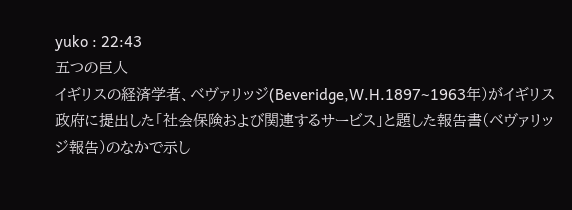yuko : 22:43
五つの巨人
イギリスの経済学者、ベヴァリッジ(Beveridge,W.H.1897~1963年)がイギリス政府に提出した「社会保険および関連するサービス」と題した報告書(ベヴァリッジ報告)のなかで示し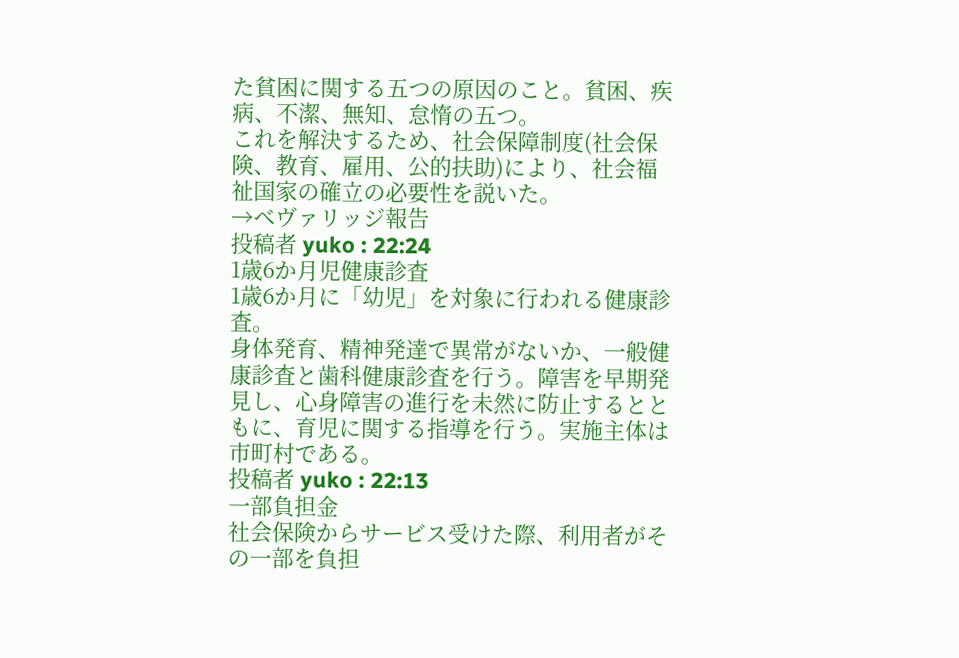た貧困に関する五つの原因のこと。貧困、疾病、不潔、無知、怠惰の五つ。
これを解決するため、社会保障制度(社会保険、教育、雇用、公的扶助)により、社会福祉国家の確立の必要性を説いた。
→ベヴァリッジ報告
投稿者 yuko : 22:24
1歳6か月児健康診査
1歳6か月に「幼児」を対象に行われる健康診査。
身体発育、精神発達で異常がないか、一般健康診査と歯科健康診査を行う。障害を早期発見し、心身障害の進行を未然に防止するとともに、育児に関する指導を行う。実施主体は市町村である。
投稿者 yuko : 22:13
一部負担金
社会保険からサービス受けた際、利用者がその一部を負担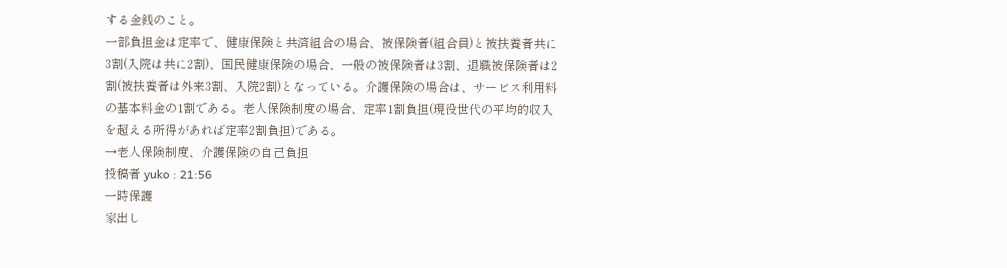する金銭のこと。
一部負担金は定率で、健康保険と共済組合の場合、被保険者(組合員)と被扶養者共に3割(入院は共に2割)、国民健康保険の場合、一般の被保険者は3割、退職被保険者は2割(被扶養者は外来3割、入院2割)となっている。介護保険の場合は、サービス利用料の基本料金の1割である。老人保険制度の場合、定率1割負担(現役世代の平均的収入を超える所得があれば定率2割負担)である。
→老人保険制度、介護保険の自己負担
投稿者 yuko : 21:56
一時保護
家出し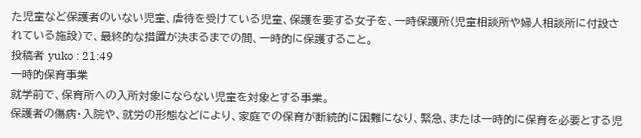た児童など保護者のいない児童、虐待を受けている児童、保護を要する女子を、一時保護所(児童相談所や婦人相談所に付設されている施設)で、最終的な措置が決まるまでの間、一時的に保護すること。
投稿者 yuko : 21:49
一時的保育事業
就学前で、保育所への入所対象にならない児童を対象とする事業。
保護者の傷病・入院や、就労の形態などにより、家庭での保育が断続的に困難になり、緊急、または一時的に保育を必要とする児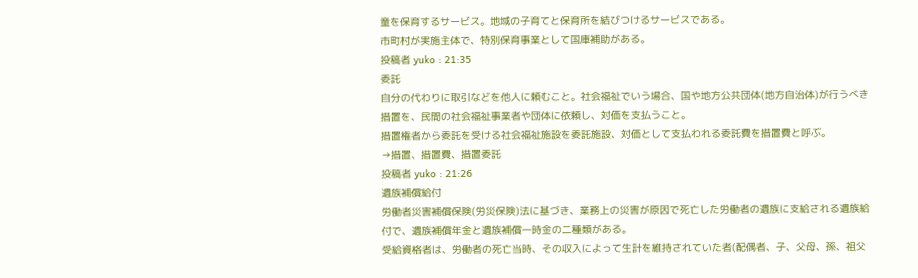童を保育するサービス。地域の子育てと保育所を結びつけるサービスである。
市町村が実施主体で、特別保育事業として国庫補助がある。
投稿者 yuko : 21:35
委託
自分の代わりに取引などを他人に頼むこと。社会福祉でいう場合、国や地方公共団体(地方自治体)が行うべき措置を、民間の社会福祉事業者や団体に依頼し、対価を支払うこと。
措置権者から委託を受ける社会福祉施設を委託施設、対価として支払われる委託費を措置費と呼ぶ。
→措置、措置費、措置委託
投稿者 yuko : 21:26
遺族補償給付
労働者災害補償保険(労災保険)法に基づき、業務上の災害が原因で死亡した労働者の遺族に支給される遺族給付で、遺族補償年金と遺族補償一時金の二種類がある。
受給資格者は、労働者の死亡当時、その収入によって生計を維持されていた者(配偶者、子、父母、孫、祖父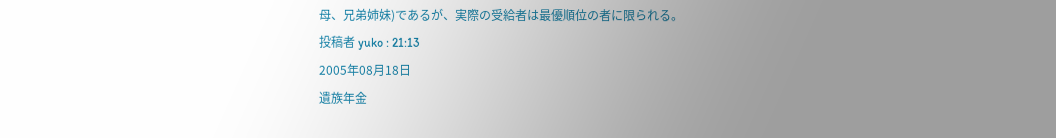母、兄弟姉妹)であるが、実際の受給者は最優順位の者に限られる。
投稿者 yuko : 21:13
2005年08月18日
遺族年金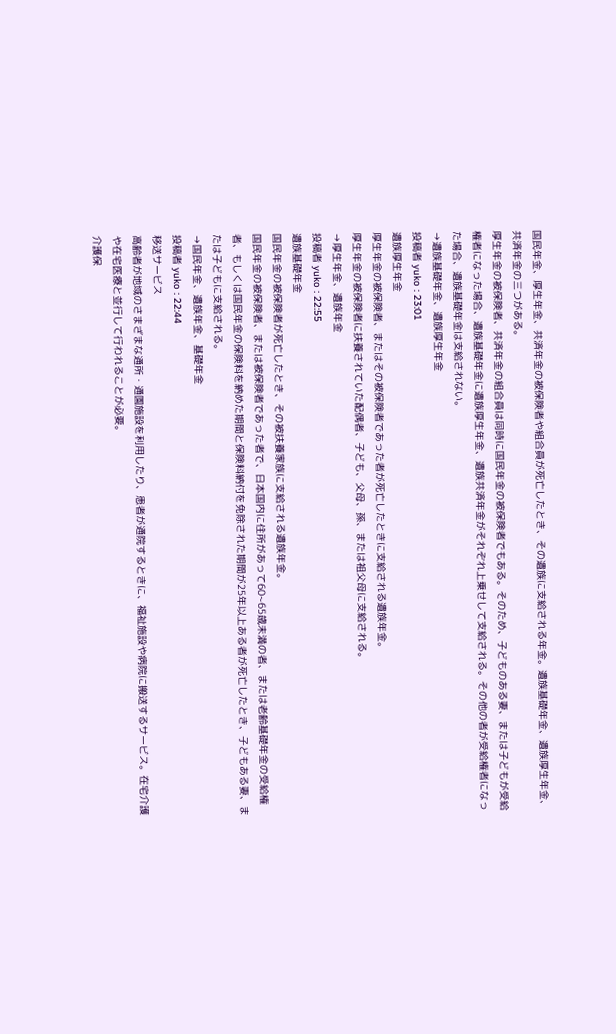国民年金、厚生年金、共済年金の被保険者や組合員が死亡したとき、その遺族に支給される年金。遺族基礎年金、遺族厚生年金、共済年金の三つがある。
厚生年金の被保険者、共済年金の組合員は同時に国民年金の被保険者でもある。そのため、子どものある妻、または子どもが受給権者になった場合、遺族基礎年金に遺族厚生年金、遺族共済年金がそれぞれ上乗せして支給される。その他の者が受給権者になった場合、遺族基礎年金は支給されない。
→遺族基礎年金、遺族厚生年金
投稿者 yuko : 23:01
遺族厚生年金
厚生年金の被保険者、またはその被保険者であった者が死亡したときに支給される遺族年金。
厚生年金の被保険者に扶養されていた配偶者、子ども、父母、孫、または祖父母に支給される。
→厚生年金、遺族年金
投稿者 yuko : 22:55
遺族基礎年金
国民年金の被保険者が死亡したとき、その被扶養家族に支給される遺族年金。
国民年金の被保険者、または被保険者であった者で、日本国内に住所があって60~65歳未満の者、または老齢基礎年金の受給権者、もしくは国民年金の保険料を納めた期間と保険料納付を免除された期間が25年以上ある者が死亡したとき、子どもある妻、または子どもに支給される。
→国民年金、遺族年金、基礎年金
投稿者 yuko : 22:44
移送サービス
高齢者が地域のさまざまな通所・通園施設を利用したり、患者が通院するときに、福祉施設や病院に搬送するサービス。在宅介護や在宅医療と並行して行われることが必要。
介護保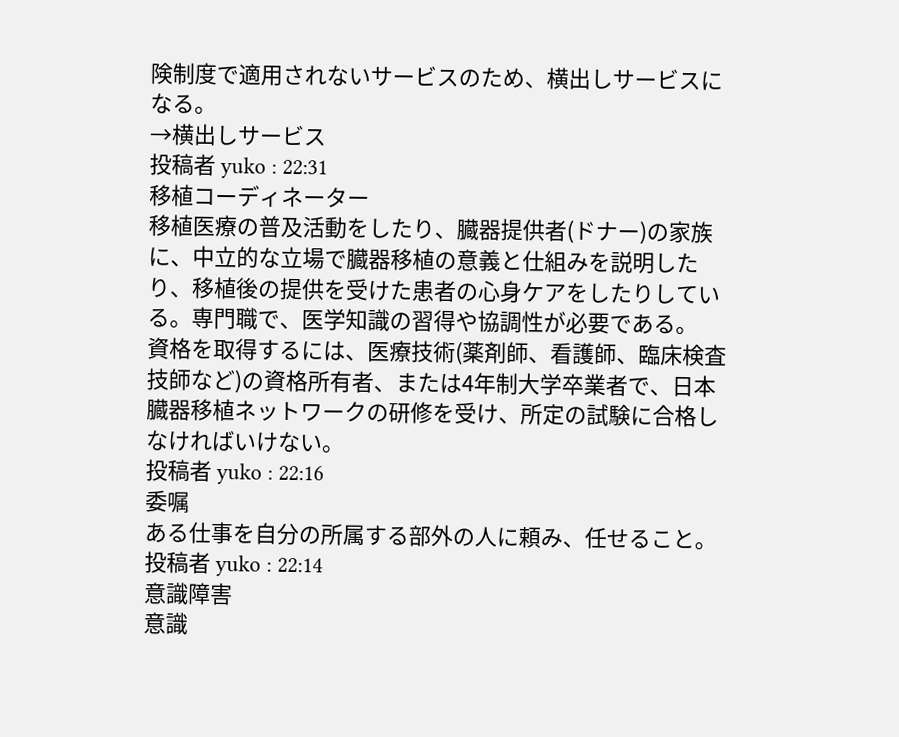険制度で適用されないサービスのため、横出しサービスになる。
→横出しサービス
投稿者 yuko : 22:31
移植コーディネーター
移植医療の普及活動をしたり、臓器提供者(ドナー)の家族に、中立的な立場で臓器移植の意義と仕組みを説明したり、移植後の提供を受けた患者の心身ケアをしたりしている。専門職で、医学知識の習得や協調性が必要である。
資格を取得するには、医療技術(薬剤師、看護師、臨床検査技師など)の資格所有者、または4年制大学卒業者で、日本臓器移植ネットワークの研修を受け、所定の試験に合格しなければいけない。
投稿者 yuko : 22:16
委嘱
ある仕事を自分の所属する部外の人に頼み、任せること。
投稿者 yuko : 22:14
意識障害
意識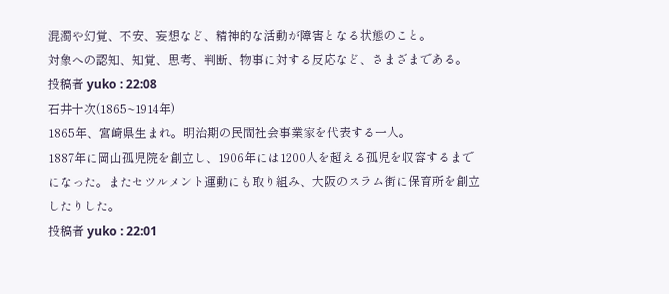混濁や幻覚、不安、妄想など、精神的な活動が障害となる状態のこと。
対象への認知、知覚、思考、判断、物事に対する反応など、さまざまである。
投稿者 yuko : 22:08
石井十次(1865~1914年)
1865年、宮崎県生まれ。明治期の民間社会事業家を代表する一人。
1887年に岡山孤児院を創立し、1906年には1200人を超える孤児を収容するまでになった。またセツルメント運動にも取り組み、大阪のスラム街に保育所を創立したりした。
投稿者 yuko : 22:01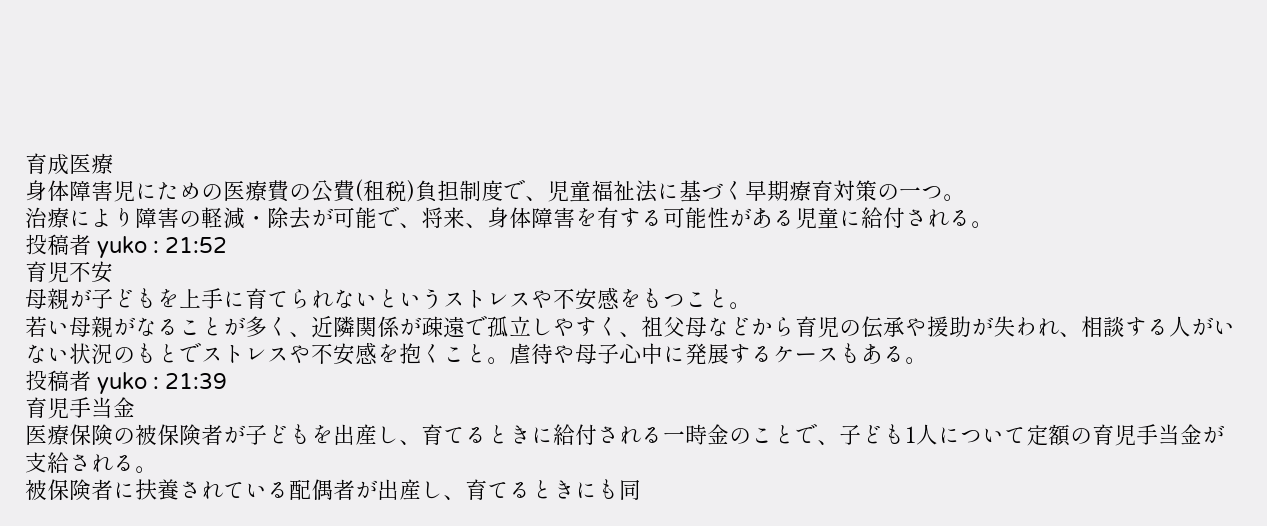育成医療
身体障害児にための医療費の公費(租税)負担制度で、児童福祉法に基づく早期療育対策の一つ。
治療により障害の軽減・除去が可能で、将来、身体障害を有する可能性がある児童に給付される。
投稿者 yuko : 21:52
育児不安
母親が子どもを上手に育てられないというストレスや不安感をもつこと。
若い母親がなることが多く、近隣関係が疎遠で孤立しやすく、祖父母などから育児の伝承や援助が失われ、相談する人がいない状況のもとでストレスや不安感を抱くこと。虐待や母子心中に発展するケースもある。
投稿者 yuko : 21:39
育児手当金
医療保険の被保険者が子どもを出産し、育てるときに給付される一時金のことで、子ども1人について定額の育児手当金が支給される。
被保険者に扶養されている配偶者が出産し、育てるときにも同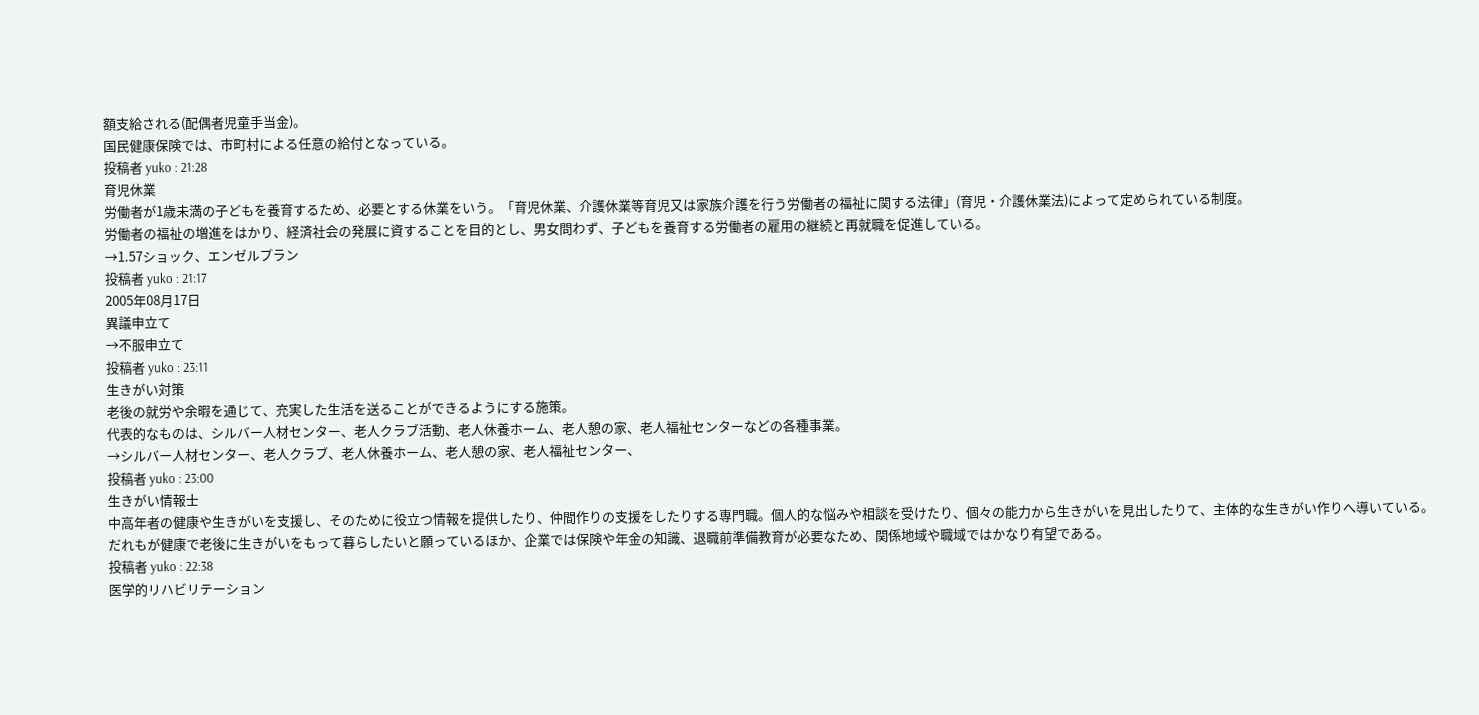額支給される(配偶者児童手当金)。
国民健康保険では、市町村による任意の給付となっている。
投稿者 yuko : 21:28
育児休業
労働者が1歳未満の子どもを養育するため、必要とする休業をいう。「育児休業、介護休業等育児又は家族介護を行う労働者の福祉に関する法律」(育児・介護休業法)によって定められている制度。
労働者の福祉の増進をはかり、経済社会の発展に資することを目的とし、男女問わず、子どもを養育する労働者の雇用の継続と再就職を促進している。
→1.57ショック、エンゼルプラン
投稿者 yuko : 21:17
2005年08月17日
異議申立て
→不服申立て
投稿者 yuko : 23:11
生きがい対策
老後の就労や余暇を通じて、充実した生活を送ることができるようにする施策。
代表的なものは、シルバー人材センター、老人クラブ活動、老人休養ホーム、老人憩の家、老人福祉センターなどの各種事業。
→シルバー人材センター、老人クラブ、老人休養ホーム、老人憩の家、老人福祉センター、
投稿者 yuko : 23:00
生きがい情報士
中高年者の健康や生きがいを支援し、そのために役立つ情報を提供したり、仲間作りの支援をしたりする専門職。個人的な悩みや相談を受けたり、個々の能力から生きがいを見出したりて、主体的な生きがい作りへ導いている。
だれもが健康で老後に生きがいをもって暮らしたいと願っているほか、企業では保険や年金の知識、退職前準備教育が必要なため、関係地域や職域ではかなり有望である。
投稿者 yuko : 22:38
医学的リハビリテーション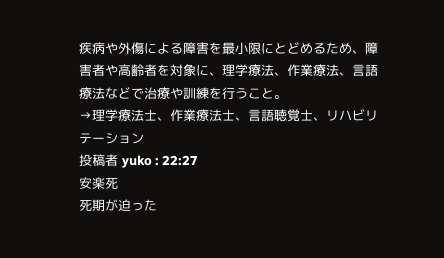疾病や外傷による障害を最小限にとどめるため、障害者や高齢者を対象に、理学療法、作業療法、言語療法などで治療や訓練を行うこと。
→理学療法士、作業療法士、言語聴覚士、リハビリテーション
投稿者 yuko : 22:27
安楽死
死期が迫った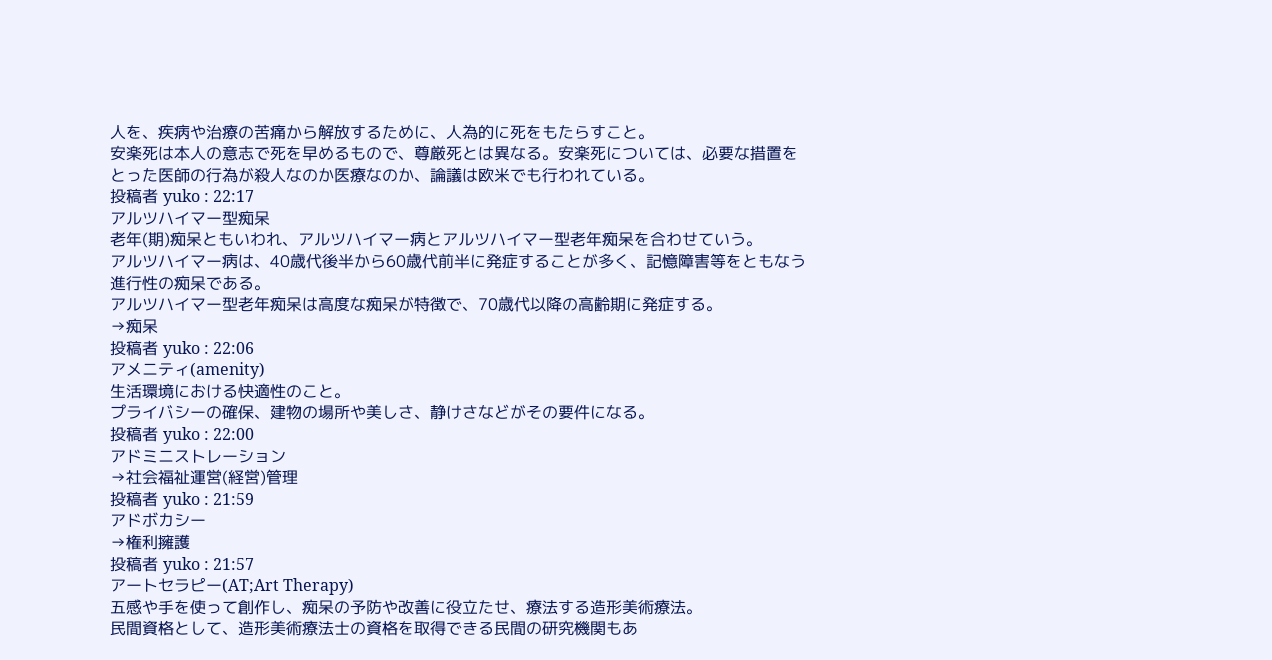人を、疾病や治療の苦痛から解放するために、人為的に死をもたらすこと。
安楽死は本人の意志で死を早めるもので、尊厳死とは異なる。安楽死については、必要な措置をとった医師の行為が殺人なのか医療なのか、論議は欧米でも行われている。
投稿者 yuko : 22:17
アルツハイマー型痴呆
老年(期)痴呆ともいわれ、アルツハイマー病とアルツハイマー型老年痴呆を合わせていう。
アルツハイマー病は、40歳代後半から60歳代前半に発症することが多く、記憶障害等をともなう進行性の痴呆である。
アルツハイマー型老年痴呆は高度な痴呆が特徴で、70歳代以降の高齢期に発症する。
→痴呆
投稿者 yuko : 22:06
アメニティ(amenity)
生活環境における快適性のこと。
プライバシーの確保、建物の場所や美しさ、静けさなどがその要件になる。
投稿者 yuko : 22:00
アドミニストレーション
→社会福祉運営(経営)管理
投稿者 yuko : 21:59
アドボカシー
→権利擁護
投稿者 yuko : 21:57
アートセラピー(AT;Art Therapy)
五感や手を使って創作し、痴呆の予防や改善に役立たせ、療法する造形美術療法。
民間資格として、造形美術療法士の資格を取得できる民間の研究機関もあ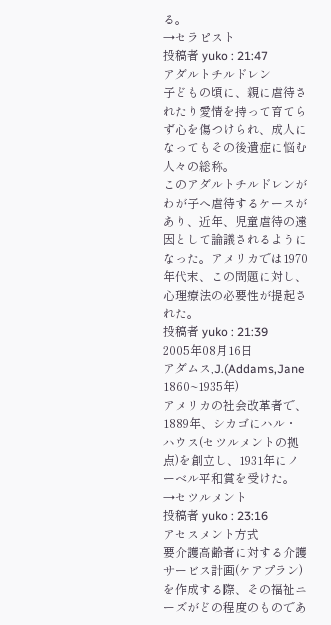る。
→セラピスト
投稿者 yuko : 21:47
アダルトチルドレン
子どもの頃に、親に虐待されたり愛情を持って育てらず心を傷つけられ、成人になってもその後遺症に悩む人々の総称。
このアダルトチルドレンがわが子へ虐待するケースがあり、近年、児童虐待の遠因として論議されるようになった。アメリカでは1970年代末、この問題に対し、心理療法の必要性が提起された。
投稿者 yuko : 21:39
2005年08月16日
アダムス,J.(Addams,Jane 1860~1935年)
アメリカの社会改革者で、1889年、シカゴにハル・ハウス(セツルメントの拠点)を創立し、1931年にノーベル平和賞を受けた。
→セツルメント
投稿者 yuko : 23:16
アセスメント方式
要介護高齢者に対する介護サービス計画(ケアプラン)を作成する際、その福祉ニーズがどの程度のものであ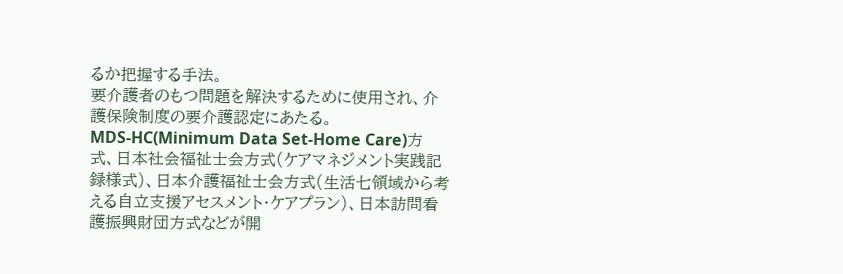るか把握する手法。
要介護者のもつ問題を解決するために使用され、介護保険制度の要介護認定にあたる。
MDS-HC(Minimum Data Set-Home Care)方式、日本社会福祉士会方式(ケアマネジメント実践記録様式)、日本介護福祉士会方式(生活七領域から考える自立支援アセスメント・ケアプラン)、日本訪問看護振興財団方式などが開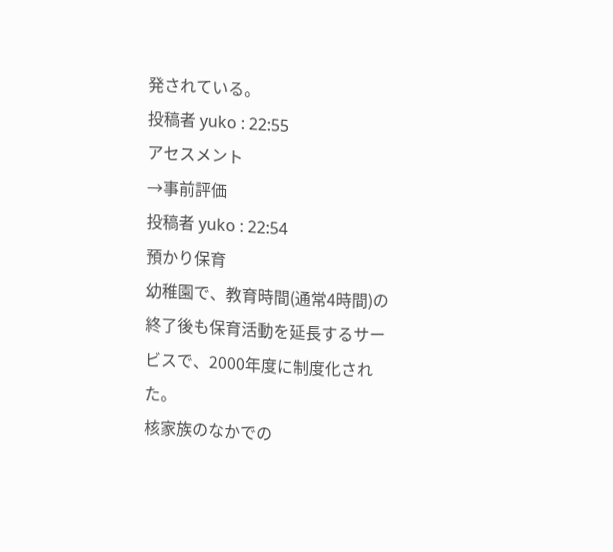発されている。
投稿者 yuko : 22:55
アセスメント
→事前評価
投稿者 yuko : 22:54
預かり保育
幼稚園で、教育時間(通常4時間)の終了後も保育活動を延長するサービスで、2000年度に制度化された。
核家族のなかでの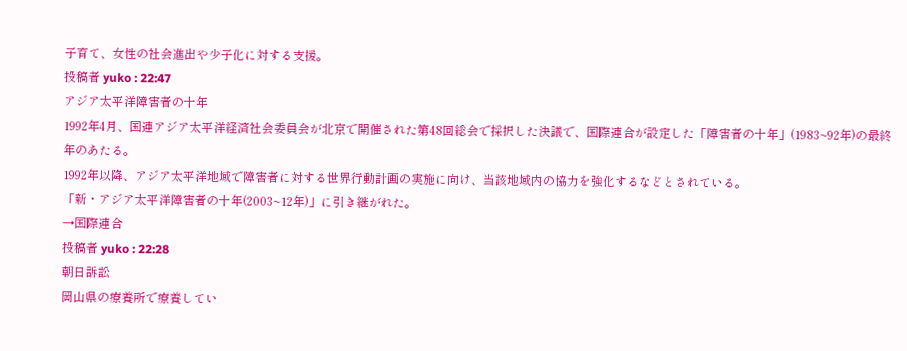子育て、女性の社会進出や少子化に対する支援。
投稿者 yuko : 22:47
アジア太平洋障害者の十年
1992年4月、国連アジア太平洋経済社会委員会が北京で開催された第48回総会で採択した決議で、国際連合が設定した「障害者の十年」(1983~92年)の最終年のあたる。
1992年以降、アジア太平洋地域で障害者に対する世界行動計画の実施に向け、当該地域内の協力を強化するなどとされている。
「新・アジア太平洋障害者の十年(2003~12年)」に引き継がれた。
→国際連合
投稿者 yuko : 22:28
朝日訴訟
岡山県の療養所で療養してい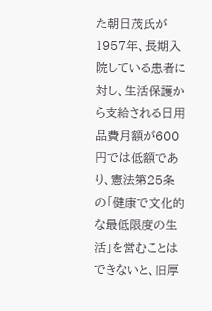た朝日茂氏が1957年、長期入院している患者に対し、生活保護から支給される日用品費月額が600円では低額であり、憲法第25条の「健康で文化的な最低限度の生活」を営むことはできないと、旧厚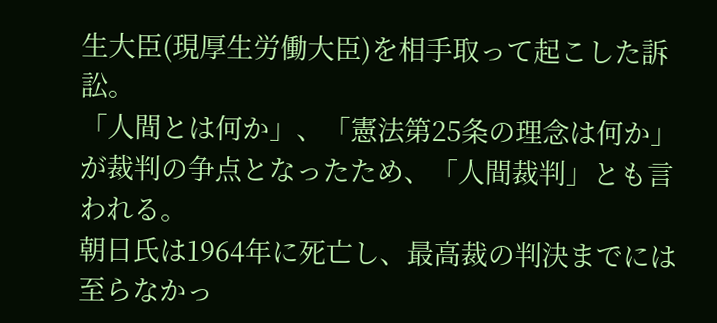生大臣(現厚生労働大臣)を相手取って起こした訴訟。
「人間とは何か」、「憲法第25条の理念は何か」が裁判の争点となったため、「人間裁判」とも言われる。
朝日氏は1964年に死亡し、最高裁の判決までには至らなかっ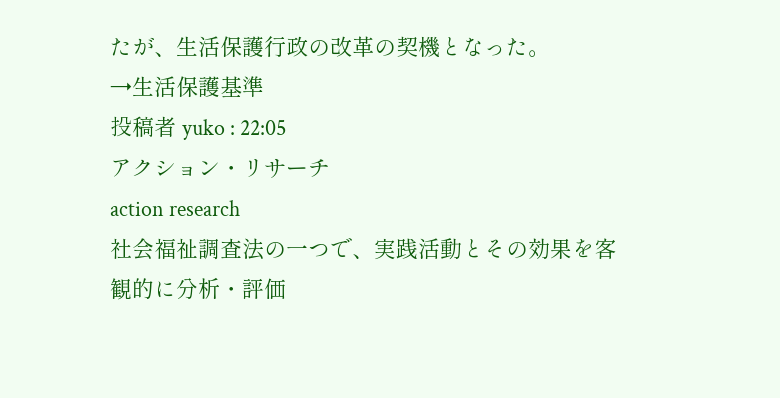たが、生活保護行政の改革の契機となった。
→生活保護基準
投稿者 yuko : 22:05
アクション・リサーチ
action research
社会福祉調査法の一つで、実践活動とその効果を客観的に分析・評価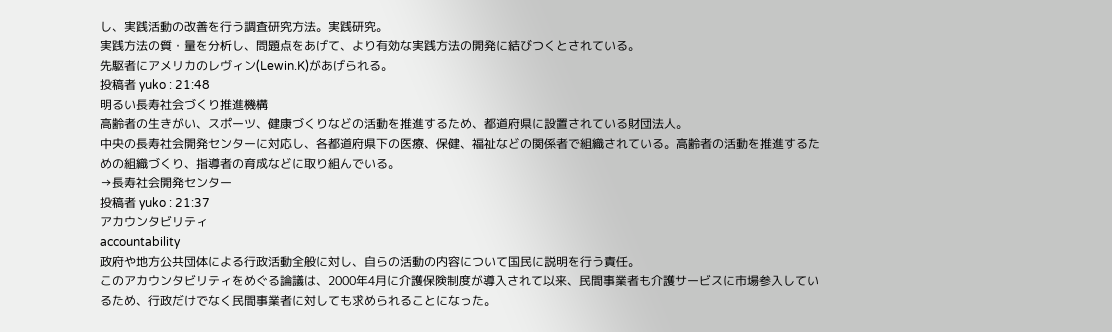し、実践活動の改善を行う調査研究方法。実践研究。
実践方法の質・量を分析し、問題点をあげて、より有効な実践方法の開発に結びつくとされている。
先駆者にアメリカのレヴィン(Lewin.K)があげられる。
投稿者 yuko : 21:48
明るい長寿社会づくり推進機構
高齢者の生きがい、スポーツ、健康づくりなどの活動を推進するため、都道府県に設置されている財団法人。
中央の長寿社会開発センターに対応し、各都道府県下の医療、保健、福祉などの関係者で組織されている。高齢者の活動を推進するための組織づくり、指導者の育成などに取り組んでいる。
→長寿社会開発センター
投稿者 yuko : 21:37
アカウンタビリティ
accountability
政府や地方公共団体による行政活動全般に対し、自らの活動の内容について国民に説明を行う責任。
このアカウンタビリティをめぐる論議は、2000年4月に介護保険制度が導入されて以来、民間事業者も介護サービスに市場参入しているため、行政だけでなく民間事業者に対しても求められることになった。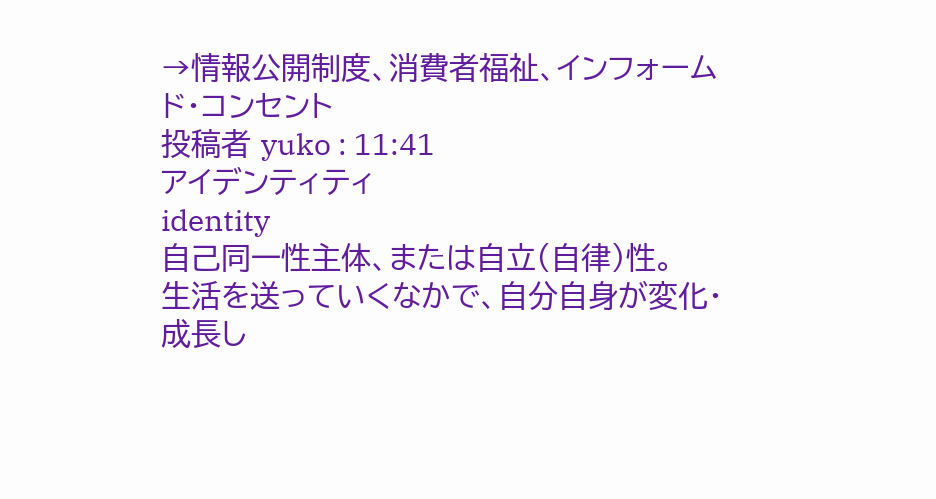→情報公開制度、消費者福祉、インフォームド・コンセント
投稿者 yuko : 11:41
アイデンティティ
identity
自己同一性主体、または自立(自律)性。
生活を送っていくなかで、自分自身が変化・成長し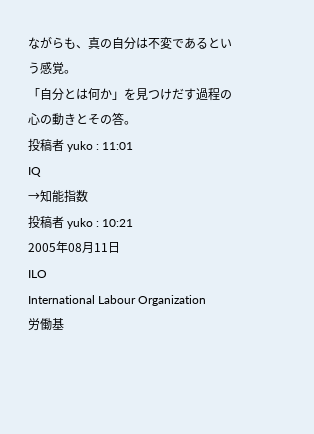ながらも、真の自分は不変であるという感覚。
「自分とは何か」を見つけだす過程の心の動きとその答。
投稿者 yuko : 11:01
IQ
→知能指数
投稿者 yuko : 10:21
2005年08月11日
ILO
International Labour Organization
労働基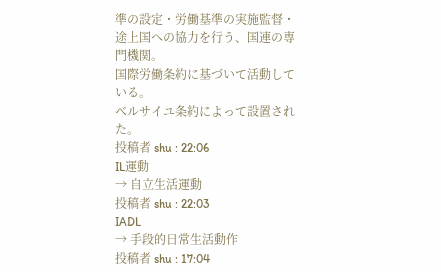準の設定・労働基準の実施監督・途上国への協力を行う、国連の専門機関。
国際労働条約に基づいて活動している。
ベルサイユ条約によって設置された。
投稿者 shu : 22:06
IL運動
→ 自立生活運動
投稿者 shu : 22:03
IADL
→ 手段的日常生活動作
投稿者 shu : 17:04